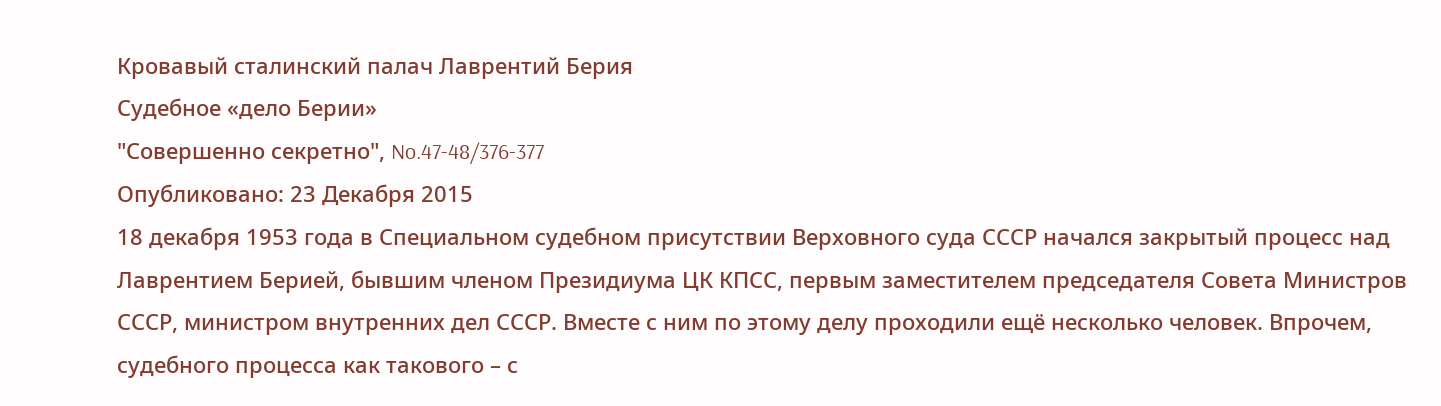Кровавый сталинский палач Лаврентий Берия
Судебное «дело Берии»
"Совершенно секретно", No.47-48/376-377
Опубликовано: 23 Декабря 2015
18 декабря 1953 года в Специальном судебном присутствии Верховного суда СССР начался закрытый процесс над Лаврентием Берией, бывшим членом Президиума ЦК КПСС, первым заместителем председателя Совета Министров СССР, министром внутренних дел СССР. Вместе с ним по этому делу проходили ещё несколько человек. Впрочем, судебного процесса как такового – с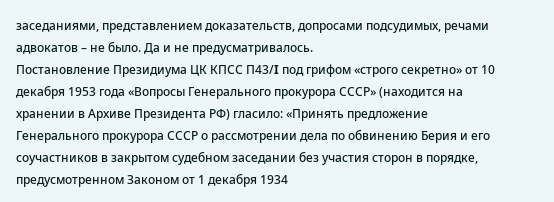заседаниями, представлением доказательств, допросами подсудимых, речами адвокатов – не было. Да и не предусматривалось.
Постановление Президиума ЦК КПСС П43/I под грифом «строго секретно» от 10 декабря 1953 года «Вопросы Генерального прокурора СССР» (находится на хранении в Архиве Президента РФ) гласило: «Принять предложение Генерального прокурора СССР о рассмотрении дела по обвинению Берия и его соучастников в закрытом судебном заседании без участия сторон в порядке, предусмотренном Законом от 1 декабря 1934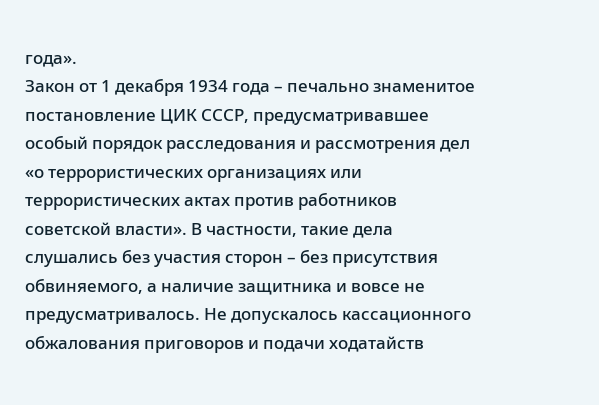года».
Закон от 1 декабря 1934 года – печально знаменитое постановление ЦИК СССР, предусматривавшее особый порядок расследования и рассмотрения дел «о террористических организациях или террористических актах против работников советской власти». В частности, такие дела слушались без участия сторон – без присутствия обвиняемого, а наличие защитника и вовсе не предусматривалось. Не допускалось кассационного обжалования приговоров и подачи ходатайств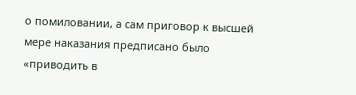о помиловании, а сам приговор к высшей мере наказания предписано было «приводить в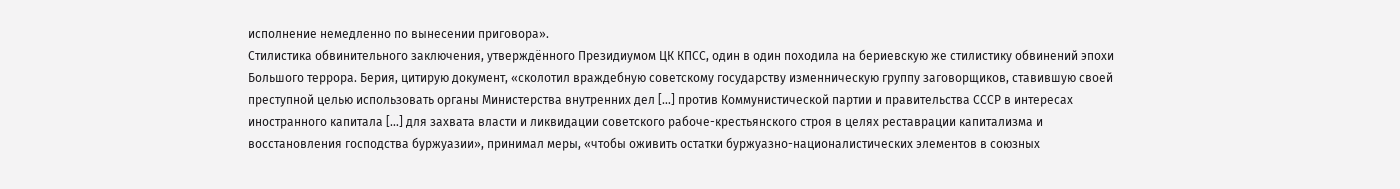исполнение немедленно по вынесении приговора».
Стилистика обвинительного заключения, утверждённого Президиумом ЦК КПСС, один в один походила на бериевскую же стилистику обвинений эпохи Большого террора. Берия, цитирую документ, «сколотил враждебную советскому государству изменническую группу заговорщиков, ставившую своей преступной целью использовать органы Министерства внутренних дел […] против Коммунистической партии и правительства СССР в интересах иностранного капитала […] для захвата власти и ликвидации советского рабоче-крестьянского строя в целях реставрации капитализма и восстановления господства буржуазии», принимал меры, «чтобы оживить остатки буржуазно-националистических элементов в союзных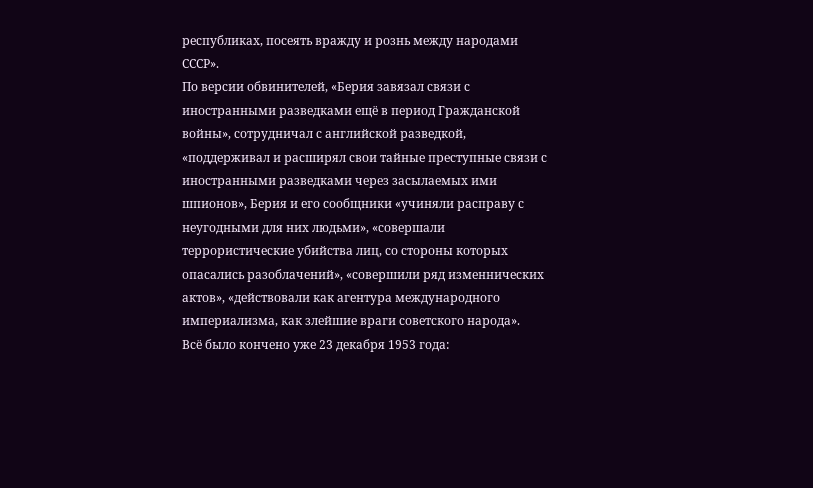республиках, посеять вражду и рознь между народами СССР».
По версии обвинителей, «Берия завязал связи с иностранными разведками ещё в период Гражданской войны», сотрудничал с английской разведкой, «поддерживал и расширял свои тайные преступные связи с иностранными разведками через засылаемых ими шпионов», Берия и его сообщники «учиняли расправу с неугодными для них людьми», «совершали террористические убийства лиц, со стороны которых опасались разоблачений», «совершили ряд изменнических актов», «действовали как агентура международного империализма, как злейшие враги советского народа».
Всё было кончено уже 23 декабря 1953 года: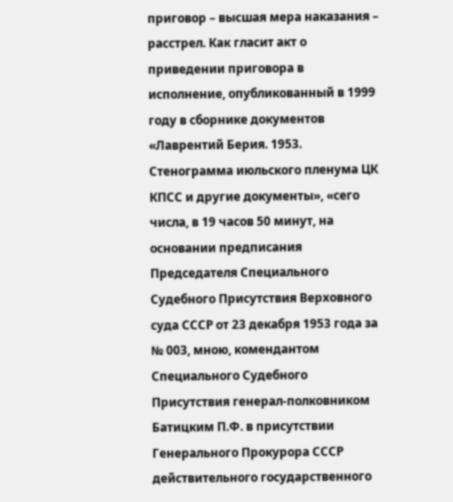приговор – высшая мера наказания – расстрел. Как гласит акт о приведении приговора в исполнение, опубликованный в 1999 году в сборнике документов «Лаврентий Берия. 1953. Стенограмма июльского пленума ЦК КПСС и другие документы», «сего числа, в 19 часов 50 минут, на основании предписания Председателя Специального Судебного Присутствия Верховного суда СССР от 23 декабря 1953 года за № 003, мною, комендантом Специального Судебного Присутствия генерал-полковником Батицким П.Ф. в присутствии Генерального Прокурора СССР действительного государственного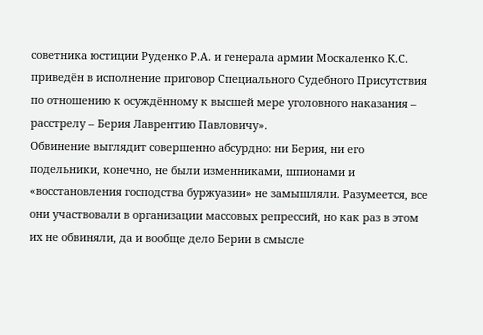советника юстиции Руденко Р.А. и генерала армии Москаленко К.С. приведён в исполнение приговор Специального Судебного Присутствия по отношению к осуждённому к высшей мере уголовного наказания – расстрелу – Берия Лаврентию Павловичу».
Обвинение выглядит совершенно абсурдно: ни Берия, ни его подельники, конечно, не были изменниками, шпионами и «восстановления господства буржуазии» не замышляли. Разумеется, все они участвовали в организации массовых репрессий, но как раз в этом их не обвиняли, да и вообще дело Берии в смысле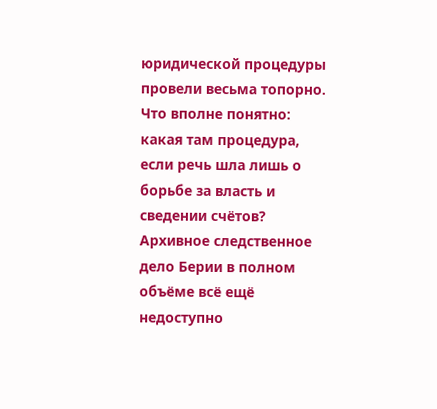юридической процедуры провели весьма топорно. Что вполне понятно: какая там процедура, если речь шла лишь о борьбе за власть и сведении счётов?
Архивное следственное дело Берии в полном объёме всё ещё недоступно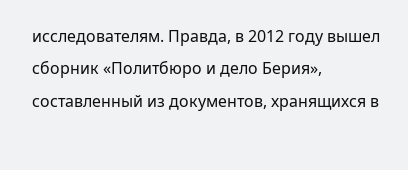исследователям. Правда, в 2012 году вышел сборник «Политбюро и дело Берия», составленный из документов, хранящихся в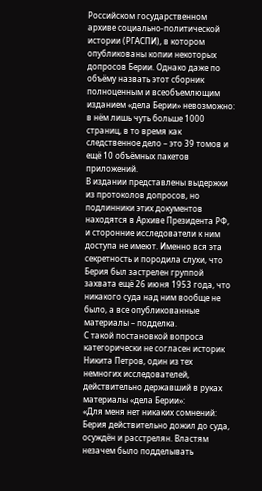Российском государственном архиве социально-политической истории (РГАСПИ), в котором опубликованы копии некоторых допросов Берии. Однако даже по объёму назвать этот сборник полноценным и всеобъемлющим изданием «дела Берии» невозможно: в нём лишь чуть больше 1000 страниц, в то время как следственное дело – это 39 томов и ещё 10 объёмных пакетов приложений.
В издании представлены выдержки из протоколов допросов, но подлинники этих документов находятся в Архиве Президента РФ, и сторонние исследователи к ним доступа не имеют. Именно вся эта секретность и породила слухи, что Берия был застрелен группой захвата ещё 26 июня 1953 года, что никакого суда над ним вообще не было, а все опубликованные материалы – подделка.
С такой постановкой вопроса категорически не согласен историк Никита Петров, один из тех немногих исследователей, действительно державший в руках материалы «дела Берии»:
«Для меня нет никаких сомнений: Берия действительно дожил до суда, осуждён и расстрелян. Властям незачем было подделывать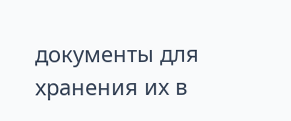документы для хранения их в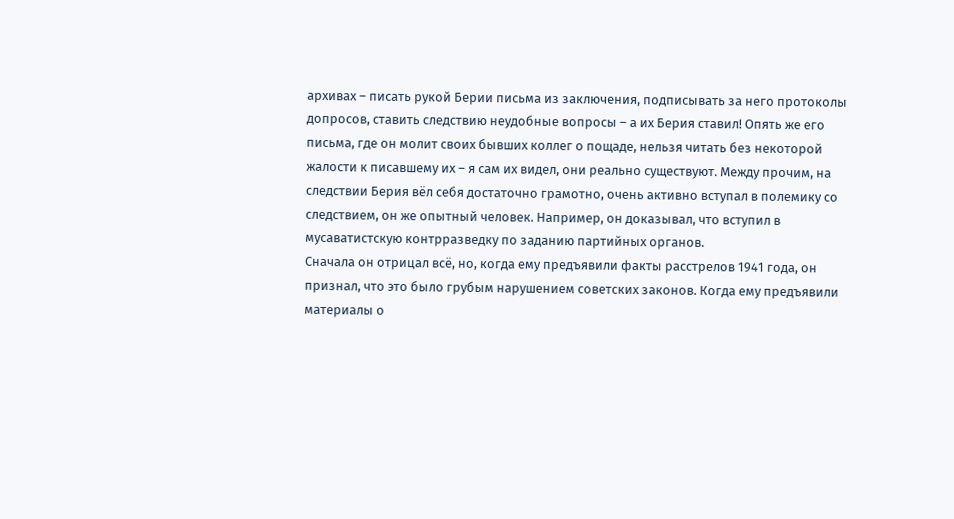архивах – писать рукой Берии письма из заключения, подписывать за него протоколы допросов, ставить следствию неудобные вопросы – а их Берия ставил! Опять же его письма, где он молит своих бывших коллег о пощаде, нельзя читать без некоторой жалости к писавшему их – я сам их видел, они реально существуют. Между прочим, на следствии Берия вёл себя достаточно грамотно, очень активно вступал в полемику со следствием, он же опытный человек. Например, он доказывал, что вступил в мусаватистскую контрразведку по заданию партийных органов.
Сначала он отрицал всё, но, когда ему предъявили факты расстрелов 1941 года, он признал, что это было грубым нарушением советских законов. Когда ему предъявили материалы о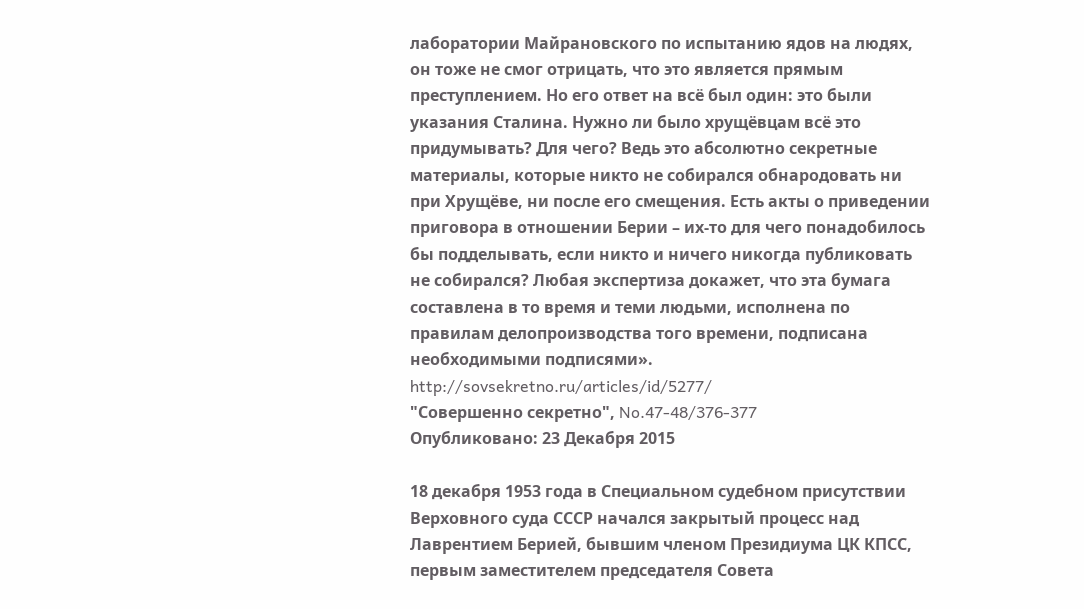лаборатории Майрановского по испытанию ядов на людях, он тоже не смог отрицать, что это является прямым преступлением. Но его ответ на всё был один: это были указания Сталина. Нужно ли было хрущёвцам всё это придумывать? Для чего? Ведь это абсолютно секретные материалы, которые никто не собирался обнародовать ни при Хрущёве, ни после его смещения. Есть акты о приведении приговора в отношении Берии – их-то для чего понадобилось бы подделывать, если никто и ничего никогда публиковать не собирался? Любая экспертиза докажет, что эта бумага составлена в то время и теми людьми, исполнена по правилам делопроизводства того времени, подписана необходимыми подписями».
http://sovsekretno.ru/articles/id/5277/
"Совершенно секретно", No.47-48/376-377
Опубликовано: 23 Декабря 2015

18 декабря 1953 года в Специальном судебном присутствии Верховного суда СССР начался закрытый процесс над Лаврентием Берией, бывшим членом Президиума ЦК КПСС, первым заместителем председателя Совета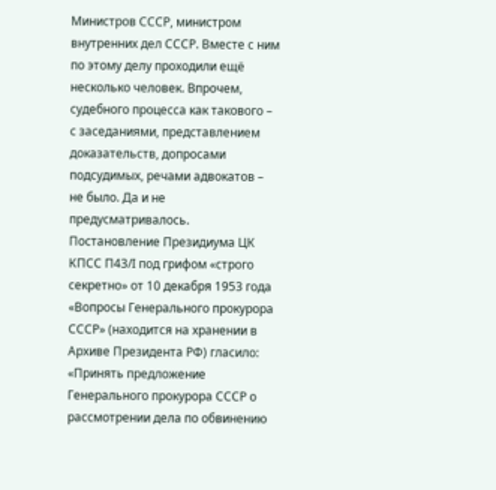Министров СССР, министром внутренних дел СССР. Вместе с ним по этому делу проходили ещё несколько человек. Впрочем, судебного процесса как такового – с заседаниями, представлением доказательств, допросами подсудимых, речами адвокатов – не было. Да и не предусматривалось.
Постановление Президиума ЦК КПСС П43/I под грифом «строго секретно» от 10 декабря 1953 года «Вопросы Генерального прокурора СССР» (находится на хранении в Архиве Президента РФ) гласило: «Принять предложение Генерального прокурора СССР о рассмотрении дела по обвинению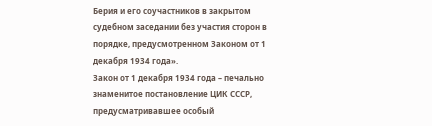Берия и его соучастников в закрытом судебном заседании без участия сторон в порядке, предусмотренном Законом от 1 декабря 1934 года».
Закон от 1 декабря 1934 года – печально знаменитое постановление ЦИК СССР, предусматривавшее особый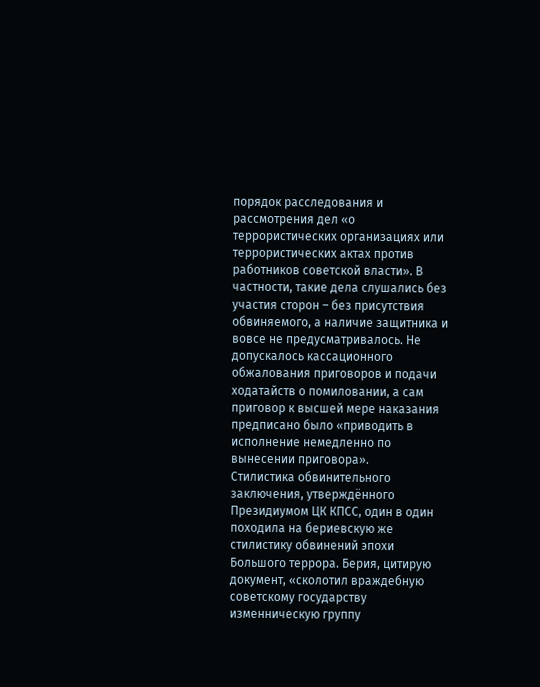порядок расследования и рассмотрения дел «о террористических организациях или террористических актах против работников советской власти». В частности, такие дела слушались без участия сторон – без присутствия обвиняемого, а наличие защитника и вовсе не предусматривалось. Не допускалось кассационного обжалования приговоров и подачи ходатайств о помиловании, а сам приговор к высшей мере наказания предписано было «приводить в исполнение немедленно по вынесении приговора».
Стилистика обвинительного заключения, утверждённого Президиумом ЦК КПСС, один в один походила на бериевскую же стилистику обвинений эпохи Большого террора. Берия, цитирую документ, «сколотил враждебную советскому государству изменническую группу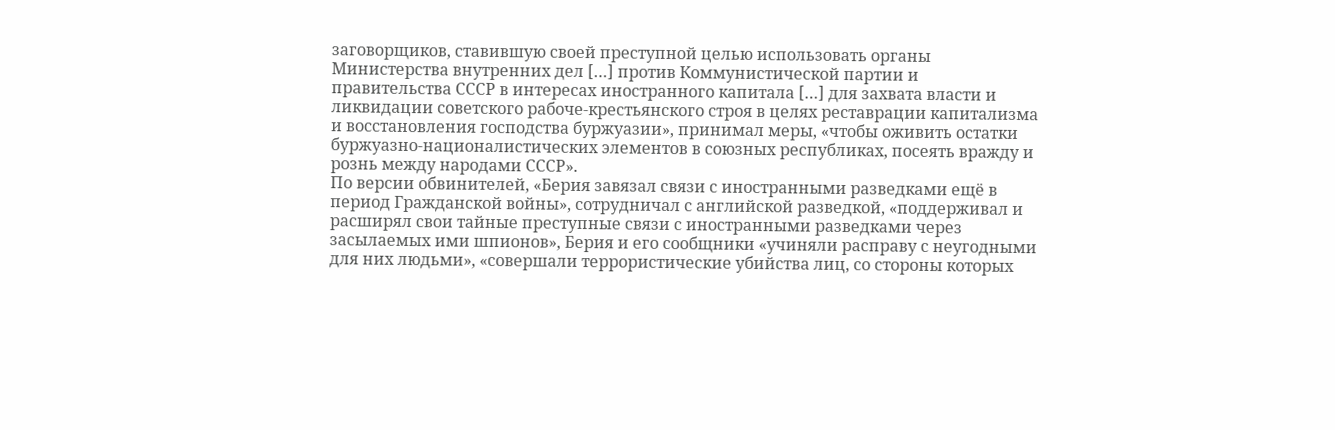заговорщиков, ставившую своей преступной целью использовать органы Министерства внутренних дел […] против Коммунистической партии и правительства СССР в интересах иностранного капитала […] для захвата власти и ликвидации советского рабоче-крестьянского строя в целях реставрации капитализма и восстановления господства буржуазии», принимал меры, «чтобы оживить остатки буржуазно-националистических элементов в союзных республиках, посеять вражду и рознь между народами СССР».
По версии обвинителей, «Берия завязал связи с иностранными разведками ещё в период Гражданской войны», сотрудничал с английской разведкой, «поддерживал и расширял свои тайные преступные связи с иностранными разведками через засылаемых ими шпионов», Берия и его сообщники «учиняли расправу с неугодными для них людьми», «совершали террористические убийства лиц, со стороны которых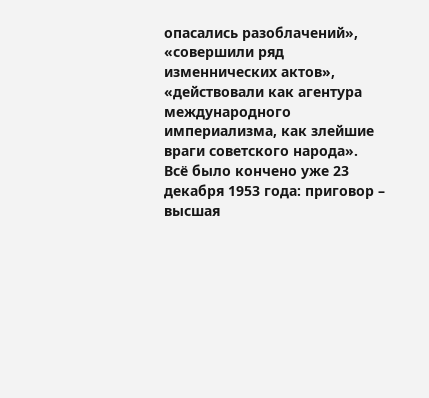опасались разоблачений», «совершили ряд изменнических актов», «действовали как агентура международного империализма, как злейшие враги советского народа».
Всё было кончено уже 23 декабря 1953 года: приговор – высшая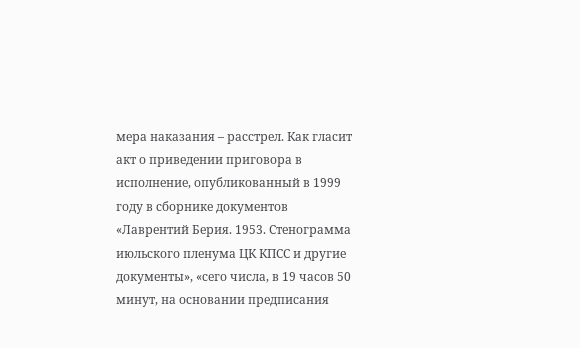мера наказания – расстрел. Как гласит акт о приведении приговора в исполнение, опубликованный в 1999 году в сборнике документов «Лаврентий Берия. 1953. Стенограмма июльского пленума ЦК КПСС и другие документы», «сего числа, в 19 часов 50 минут, на основании предписания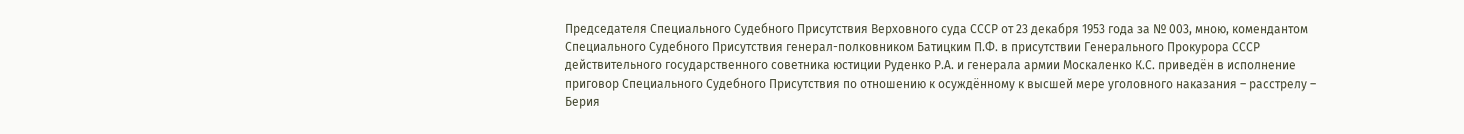Председателя Специального Судебного Присутствия Верховного суда СССР от 23 декабря 1953 года за № 003, мною, комендантом Специального Судебного Присутствия генерал-полковником Батицким П.Ф. в присутствии Генерального Прокурора СССР действительного государственного советника юстиции Руденко Р.А. и генерала армии Москаленко К.С. приведён в исполнение приговор Специального Судебного Присутствия по отношению к осуждённому к высшей мере уголовного наказания – расстрелу – Берия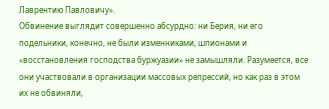Лаврентию Павловичу».
Обвинение выглядит совершенно абсурдно: ни Берия, ни его подельники, конечно, не были изменниками, шпионами и «восстановления господства буржуазии» не замышляли. Разумеется, все они участвовали в организации массовых репрессий, но как раз в этом их не обвиняли,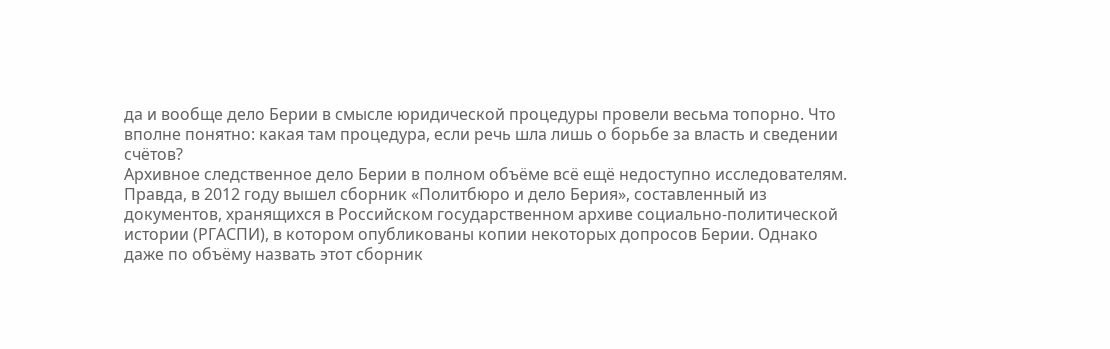да и вообще дело Берии в смысле юридической процедуры провели весьма топорно. Что вполне понятно: какая там процедура, если речь шла лишь о борьбе за власть и сведении счётов?
Архивное следственное дело Берии в полном объёме всё ещё недоступно исследователям. Правда, в 2012 году вышел сборник «Политбюро и дело Берия», составленный из документов, хранящихся в Российском государственном архиве социально-политической истории (РГАСПИ), в котором опубликованы копии некоторых допросов Берии. Однако даже по объёму назвать этот сборник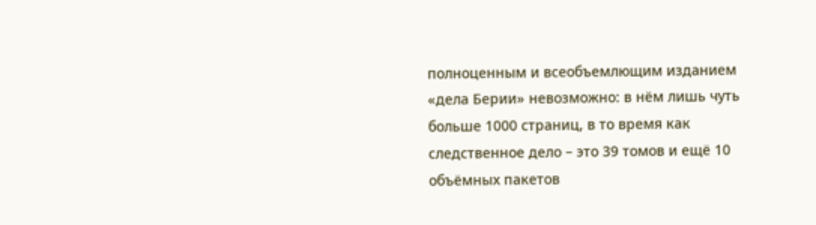полноценным и всеобъемлющим изданием «дела Берии» невозможно: в нём лишь чуть больше 1000 страниц, в то время как следственное дело – это 39 томов и ещё 10 объёмных пакетов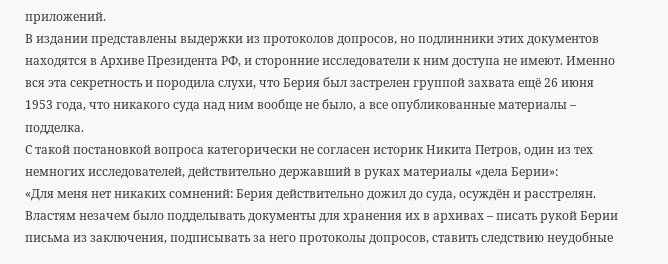приложений.
В издании представлены выдержки из протоколов допросов, но подлинники этих документов находятся в Архиве Президента РФ, и сторонние исследователи к ним доступа не имеют. Именно вся эта секретность и породила слухи, что Берия был застрелен группой захвата ещё 26 июня 1953 года, что никакого суда над ним вообще не было, а все опубликованные материалы – подделка.
С такой постановкой вопроса категорически не согласен историк Никита Петров, один из тех немногих исследователей, действительно державший в руках материалы «дела Берии»:
«Для меня нет никаких сомнений: Берия действительно дожил до суда, осуждён и расстрелян. Властям незачем было подделывать документы для хранения их в архивах – писать рукой Берии письма из заключения, подписывать за него протоколы допросов, ставить следствию неудобные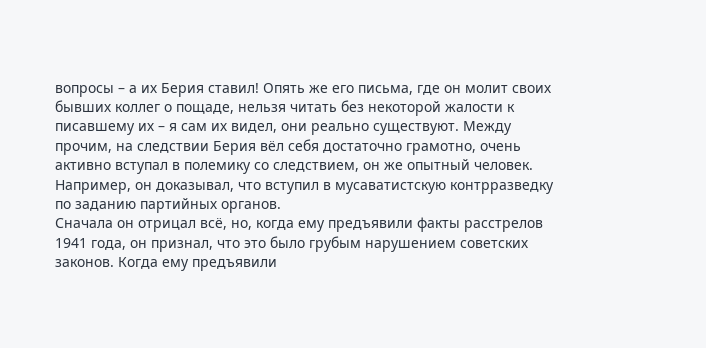вопросы – а их Берия ставил! Опять же его письма, где он молит своих бывших коллег о пощаде, нельзя читать без некоторой жалости к писавшему их – я сам их видел, они реально существуют. Между прочим, на следствии Берия вёл себя достаточно грамотно, очень активно вступал в полемику со следствием, он же опытный человек. Например, он доказывал, что вступил в мусаватистскую контрразведку по заданию партийных органов.
Сначала он отрицал всё, но, когда ему предъявили факты расстрелов 1941 года, он признал, что это было грубым нарушением советских законов. Когда ему предъявили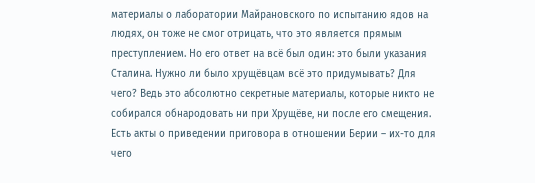материалы о лаборатории Майрановского по испытанию ядов на людях, он тоже не смог отрицать, что это является прямым преступлением. Но его ответ на всё был один: это были указания Сталина. Нужно ли было хрущёвцам всё это придумывать? Для чего? Ведь это абсолютно секретные материалы, которые никто не собирался обнародовать ни при Хрущёве, ни после его смещения. Есть акты о приведении приговора в отношении Берии – их-то для чего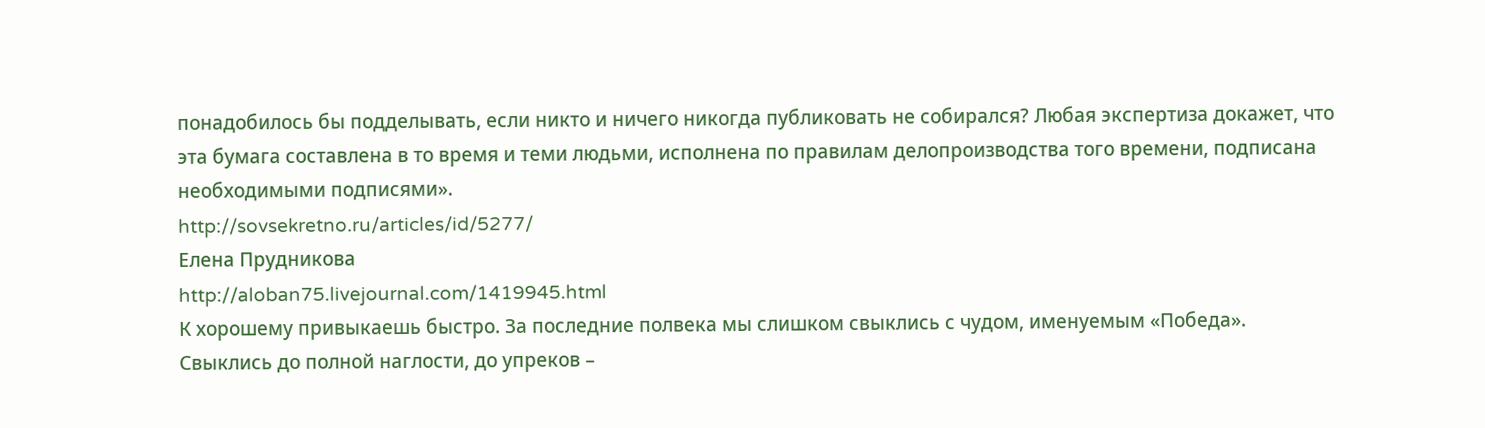понадобилось бы подделывать, если никто и ничего никогда публиковать не собирался? Любая экспертиза докажет, что эта бумага составлена в то время и теми людьми, исполнена по правилам делопроизводства того времени, подписана необходимыми подписями».
http://sovsekretno.ru/articles/id/5277/
Елена Прудникова
http://aloban75.livejournal.com/1419945.html
К хорошему привыкаешь быстро. За последние полвека мы слишком свыклись с чудом, именуемым «Победа». Свыклись до полной наглости, до упреков –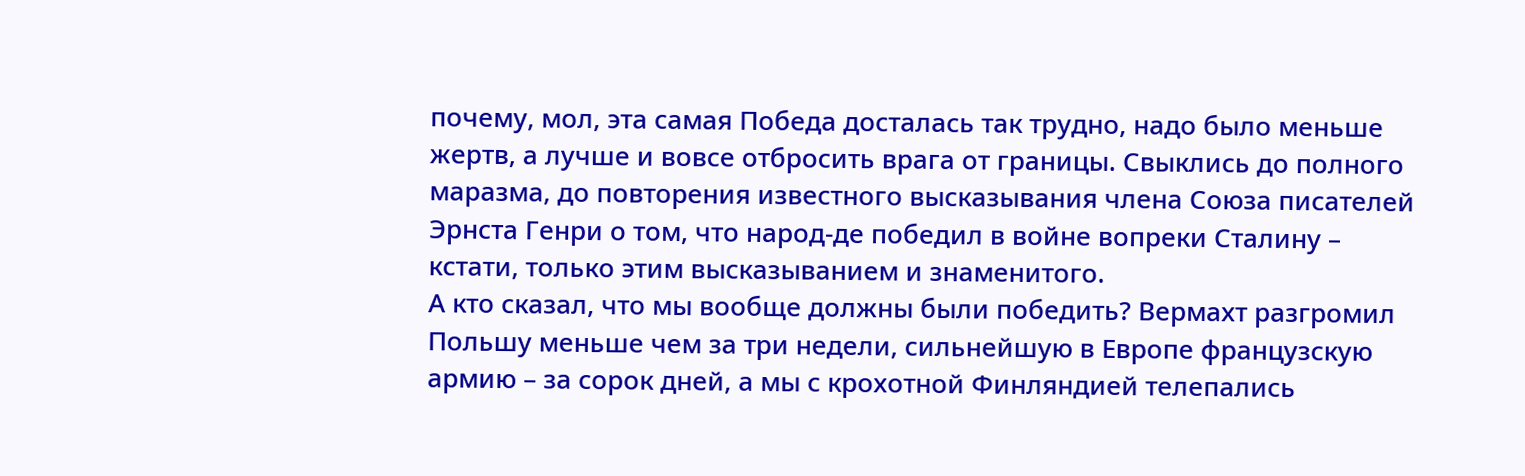почему, мол, эта самая Победа досталась так трудно, надо было меньше жертв, а лучше и вовсе отбросить врага от границы. Свыклись до полного маразма, до повторения известного высказывания члена Союза писателей Эрнста Генри о том, что народ-де победил в войне вопреки Сталину – кстати, только этим высказыванием и знаменитого.
А кто сказал, что мы вообще должны были победить? Вермахт разгромил Польшу меньше чем за три недели, сильнейшую в Европе французскую армию – за сорок дней, а мы с крохотной Финляндией телепались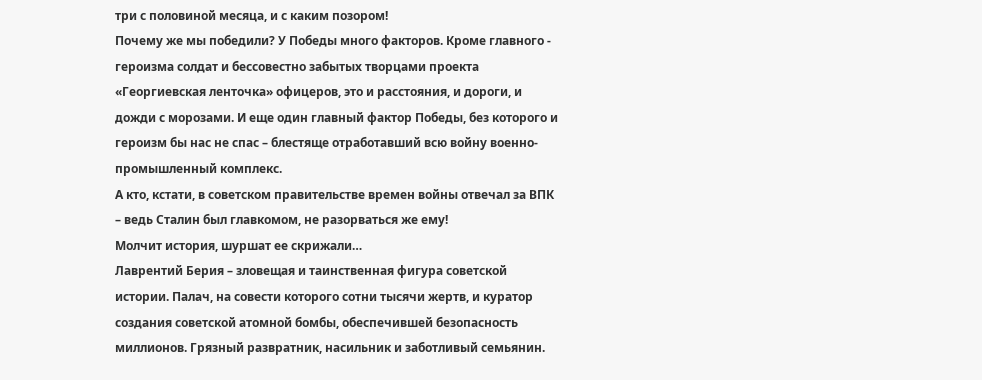три с половиной месяца, и с каким позором!
Почему же мы победили? У Победы много факторов. Кроме главного - героизма солдат и бессовестно забытых творцами проекта «Георгиевская ленточка» офицеров, это и расстояния, и дороги, и дожди с морозами. И еще один главный фактор Победы, без которого и героизм бы нас не спас – блестяще отработавший всю войну военно-промышленный комплекс.
А кто, кстати, в советском правительстве времен войны отвечал за ВПК – ведь Сталин был главкомом, не разорваться же ему!
Молчит история, шуршат ее скрижали…
Лаврентий Берия – зловещая и таинственная фигура советской истории. Палач, на совести которого сотни тысячи жертв, и куратор создания советской атомной бомбы, обеспечившей безопасность миллионов. Грязный развратник, насильник и заботливый семьянин.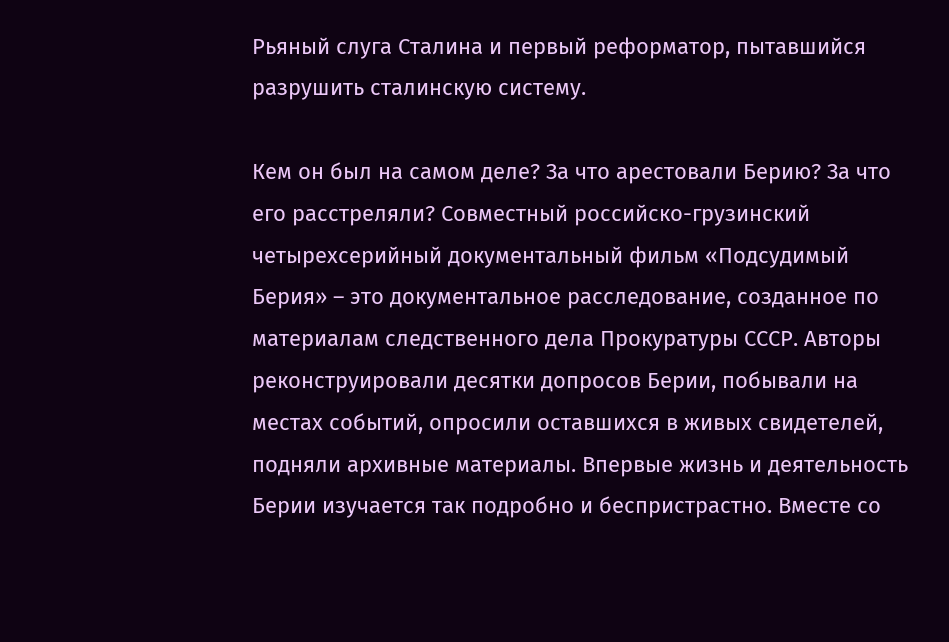Рьяный слуга Сталина и первый реформатор, пытавшийся разрушить сталинскую систему.

Кем он был на самом деле? За что арестовали Берию? За что его расстреляли? Совместный российско-грузинский четырехсерийный документальный фильм «Подсудимый Берия» – это документальное расследование, созданное по материалам следственного дела Прокуратуры СССР. Авторы реконструировали десятки допросов Берии, побывали на местах событий, опросили оставшихся в живых свидетелей, подняли архивные материалы. Впервые жизнь и деятельность Берии изучается так подробно и беспристрастно. Вместе со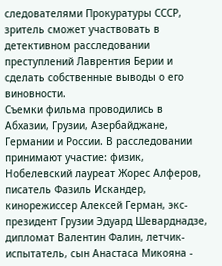следователями Прокуратуры СССР, зритель сможет участвовать в детективном расследовании преступлений Лаврентия Берии и сделать собственные выводы о его виновности.
Съемки фильма проводились в Абхазии, Грузии, Азербайджане, Германии и России. В расследовании принимают участие: физик, Нобелевский лауреат Жорес Алферов, писатель Фазиль Искандер, кинорежиссер Алексей Герман, экс-президент Грузии Эдуард Шеварднадзе, дипломат Валентин Фалин, летчик-испытатель, сын Анастаса Микояна -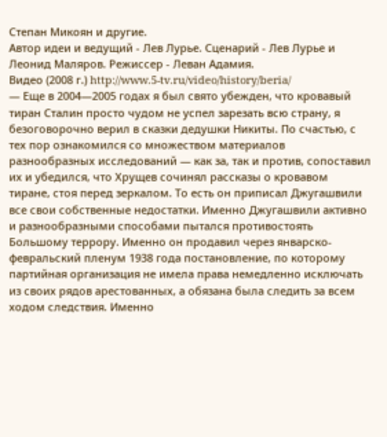Степан Микоян и другие.
Автор идеи и ведущий - Лев Лурье. Сценарий - Лев Лурье и Леонид Маляров. Режиссер - Леван Адамия.
Видео (2008 г.) http://www.5-tv.ru/video/history/beria/
— Еще в 2004—2005 годах я был свято убежден, что кровавый тиран Сталин просто чудом не успел зарезать всю страну, я безоговорочно верил в сказки дедушки Никиты. По счастью, с тех пор ознакомился со множеством материалов разнообразных исследований — как за, так и против, сопоставил их и убедился, что Хрущев сочинял рассказы о кровавом тиране, стоя перед зеркалом. То есть он приписал Джугашвили все свои собственные недостатки. Именно Джугашвили активно и разнообразными способами пытался противостоять Большому террору. Именно он продавил через январско-февральский пленум 1938 года постановление, по которому партийная организация не имела права немедленно исключать из своих рядов арестованных, а обязана была следить за всем ходом следствия. Именно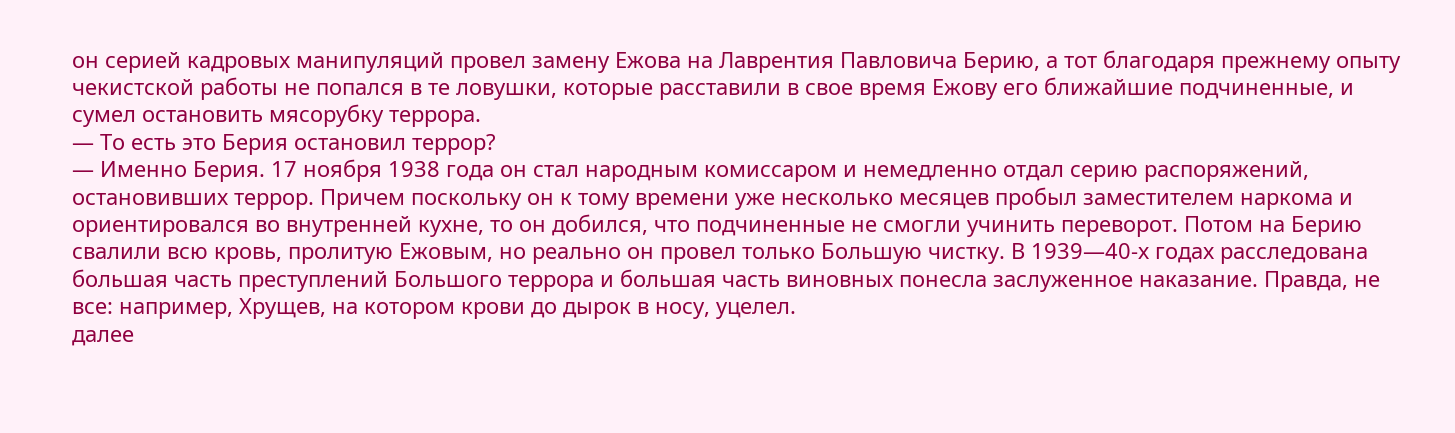он серией кадровых манипуляций провел замену Ежова на Лаврентия Павловича Берию, а тот благодаря прежнему опыту чекистской работы не попался в те ловушки, которые расставили в свое время Ежову его ближайшие подчиненные, и сумел остановить мясорубку террора.
— То есть это Берия остановил террор?
— Именно Берия. 17 ноября 1938 года он стал народным комиссаром и немедленно отдал серию распоряжений, остановивших террор. Причем поскольку он к тому времени уже несколько месяцев пробыл заместителем наркома и ориентировался во внутренней кухне, то он добился, что подчиненные не смогли учинить переворот. Потом на Берию свалили всю кровь, пролитую Ежовым, но реально он провел только Большую чистку. В 1939—40-х годах расследована большая часть преступлений Большого террора и большая часть виновных понесла заслуженное наказание. Правда, не все: например, Хрущев, на котором крови до дырок в носу, уцелел.
далее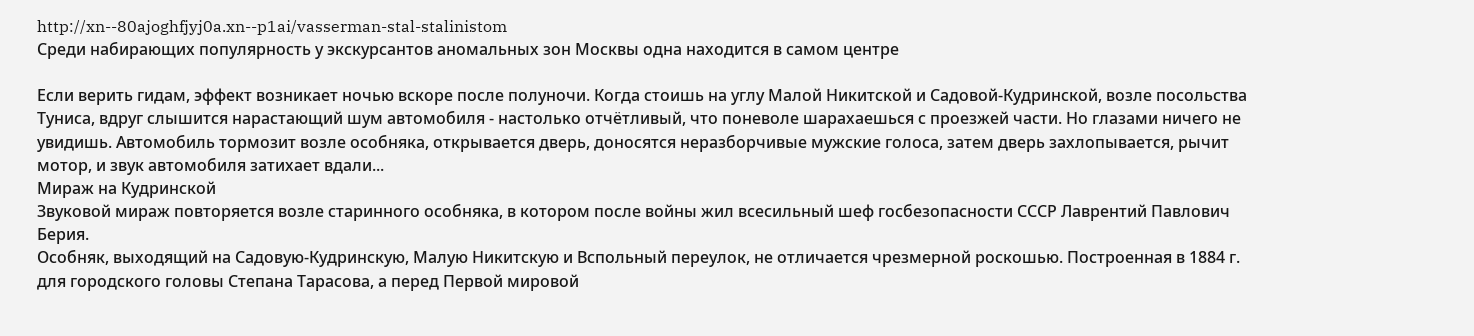http://xn--80ajoghfjyj0a.xn--p1ai/vasserman-stal-stalinistom
Среди набирающих популярность у экскурсантов аномальных зон Москвы одна находится в самом центре

Если верить гидам, эффект возникает ночью вскоре после полуночи. Когда стоишь на углу Малой Никитской и Садовой-Кудринской, возле посольства Туниса, вдруг слышится нарастающий шум автомобиля - настолько отчётливый, что поневоле шарахаешься с проезжей части. Но глазами ничего не увидишь. Автомобиль тормозит возле особняка, открывается дверь, доносятся неразборчивые мужские голоса, затем дверь захлопывается, рычит мотор, и звук автомобиля затихает вдали...
Мираж на Кудринской
Звуковой мираж повторяется возле старинного особняка, в котором после войны жил всесильный шеф госбезопасности СССР Лаврентий Павлович Берия.
Особняк, выходящий на Садовую-Кудринскую, Малую Никитскую и Вспольный переулок, не отличается чрезмерной роскошью. Построенная в 1884 г. для городского головы Степана Тарасова, а перед Первой мировой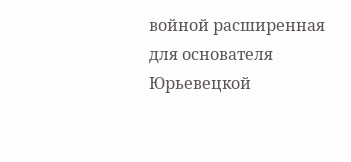войной расширенная для основателя Юрьевецкой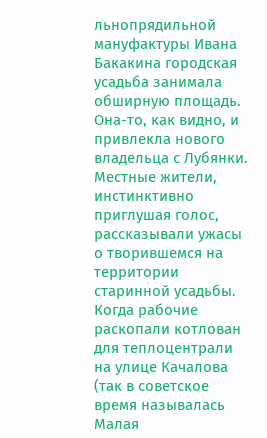льнопрядильной мануфактуры Ивана Бакакина городская усадьба занимала обширную площадь. Она-то, как видно, и привлекла нового владельца с Лубянки.
Местные жители, инстинктивно приглушая голос, рассказывали ужасы о творившемся на территории старинной усадьбы. Когда рабочие раскопали котлован для теплоцентрали на улице Качалова (так в советское время называлась Малая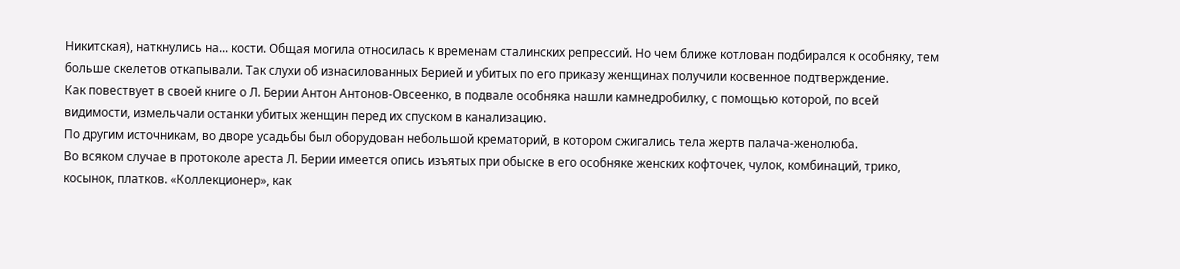Никитская), наткнулись на... кости. Общая могила относилась к временам сталинских репрессий. Но чем ближе котлован подбирался к особняку, тем больше скелетов откапывали. Так слухи об изнасилованных Берией и убитых по его приказу женщинах получили косвенное подтверждение.
Как повествует в своей книге о Л. Берии Антон Антонов-Овсеенко, в подвале особняка нашли камнедробилку, с помощью которой, по всей видимости, измельчали останки убитых женщин перед их спуском в канализацию.
По другим источникам, во дворе усадьбы был оборудован небольшой крематорий, в котором сжигались тела жертв палача-женолюба.
Во всяком случае в протоколе ареста Л. Берии имеется опись изъятых при обыске в его особняке женских кофточек, чулок, комбинаций, трико, косынок, платков. «Коллекционер», как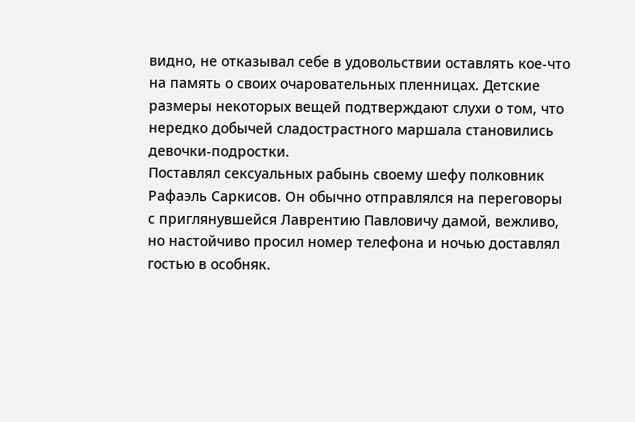видно, не отказывал себе в удовольствии оставлять кое-что на память о своих очаровательных пленницах. Детские размеры некоторых вещей подтверждают слухи о том, что нередко добычей сладострастного маршала становились девочки-подростки.
Поставлял сексуальных рабынь своему шефу полковник Рафаэль Саркисов. Он обычно отправлялся на переговоры с приглянувшейся Лаврентию Павловичу дамой, вежливо, но настойчиво просил номер телефона и ночью доставлял гостью в особняк.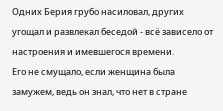Одних Берия грубо насиловал, других угощал и развлекал беседой - всё зависело от настроения и имевшегося времени.
Его не смущало, если женщина была замужем, ведь он знал, что нет в стране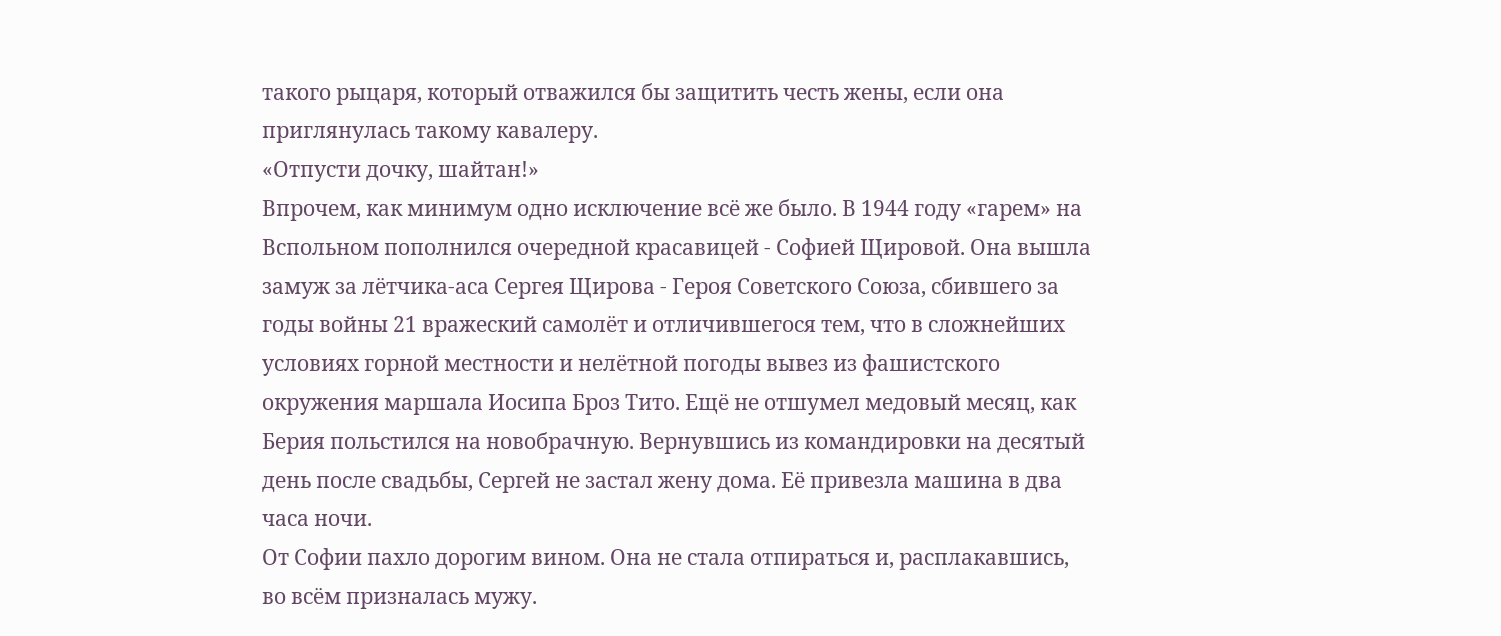такого рыцаря, который отважился бы защитить честь жены, если она приглянулась такому кавалеру.
«Отпусти дочку, шайтан!»
Впрочем, как минимум одно исключение всё же было. В 1944 году «гарем» на Вспольном пополнился очередной красавицей - Софией Щировой. Она вышла замуж за лётчика-аса Сергея Щирова - Героя Советского Союза, сбившего за годы войны 21 вражеский самолёт и отличившегося тем, что в сложнейших условиях горной местности и нелётной погоды вывез из фашистского окружения маршала Иосипа Броз Тито. Ещё не отшумел медовый месяц, как Берия польстился на новобрачную. Вернувшись из командировки на десятый день после свадьбы, Сергей не застал жену дома. Её привезла машина в два часа ночи.
От Софии пахло дорогим вином. Она не стала отпираться и, расплакавшись, во всём призналась мужу.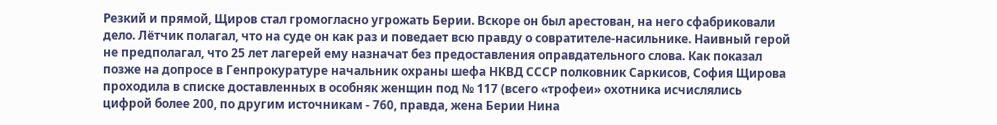Резкий и прямой, Щиров стал громогласно угрожать Берии. Вскоре он был арестован, на него сфабриковали дело. Лётчик полагал, что на суде он как раз и поведает всю правду о совратителе-насильнике. Наивный герой не предполагал, что 25 лет лагерей ему назначат без предоставления оправдательного слова. Как показал позже на допросе в Генпрокуратуре начальник охраны шефа НКВД СССР полковник Саркисов, София Щирова проходила в списке доставленных в особняк женщин под № 117 (всего «трофеи» охотника исчислялись цифрой более 200, по другим источникам - 760, правда, жена Берии Нина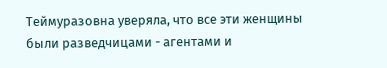Теймуразовна уверяла, что все эти женщины были разведчицами - агентами и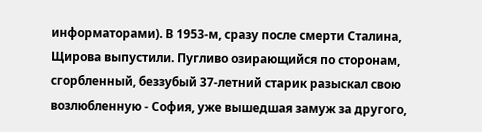информаторами). В 1953-м, сразу после смерти Сталина, Щирова выпустили. Пугливо озирающийся по сторонам, сгорбленный, беззубый 37-летний старик разыскал свою возлюбленную - София, уже вышедшая замуж за другого,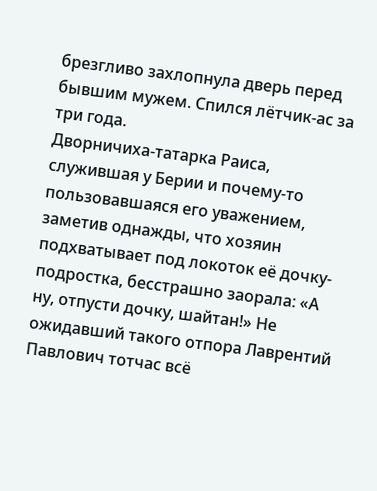брезгливо захлопнула дверь перед бывшим мужем. Спился лётчик-ас за три года.
Дворничиха-татарка Раиса, служившая у Берии и почему-то пользовавшаяся его уважением, заметив однажды, что хозяин подхватывает под локоток её дочку-подростка, бесстрашно заорала: «А ну, отпусти дочку, шайтан!» Не ожидавший такого отпора Лаврентий Павлович тотчас всё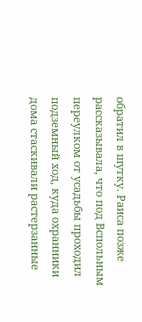обратил в шутку. Раиса позже рассказывала, что под Вспольным переулком от усадьбы проходил подземный ход, куда охранники дома стаскивали растерзанные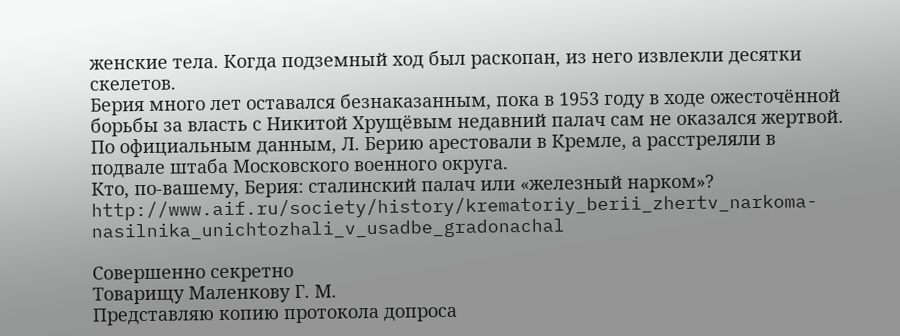женские тела. Когда подземный ход был раскопан, из него извлекли десятки скелетов.
Берия много лет оставался безнаказанным, пока в 1953 году в ходе ожесточённой борьбы за власть с Никитой Хрущёвым недавний палач сам не оказался жертвой. По официальным данным, Л. Берию арестовали в Кремле, а расстреляли в подвале штаба Московского военного округа.
Кто, по-вашему, Берия: сталинский палач или «железный нарком»?
http://www.aif.ru/society/history/krematoriy_berii_zhertv_narkoma-nasilnika_unichtozhali_v_usadbe_gradonachal

Совершенно секретно
Товарищу Маленкову Г. М.
Представляю копию протокола допроса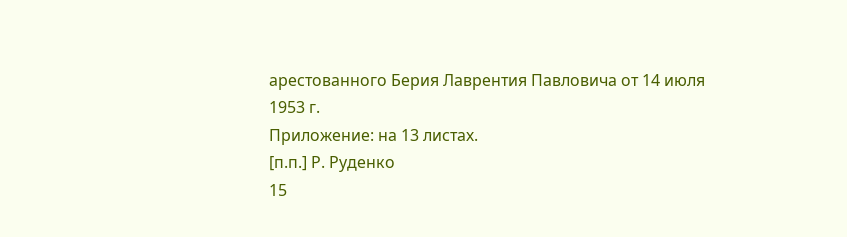арестованного Берия Лаврентия Павловича от 14 июля 1953 г.
Приложение: на 13 листах.
[п.п.] Р. Руденко
15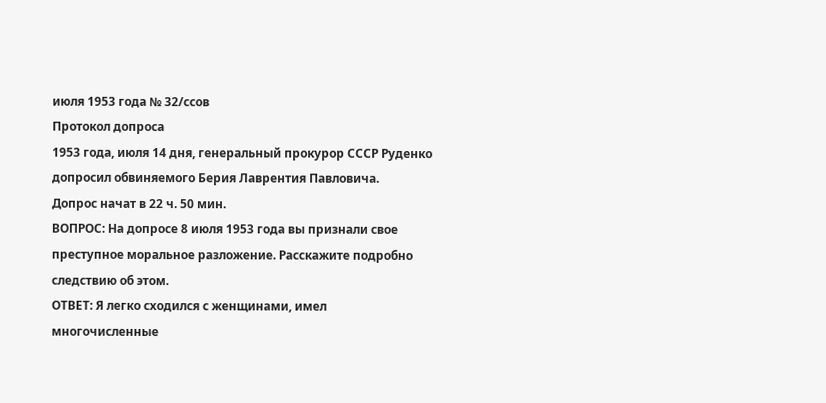июля 1953 года № 32/ссов
Протокол допроса
1953 года, июля 14 дня, генеральный прокурор СССР Руденко допросил обвиняемого Берия Лаврентия Павловича.
Допрос начат в 22 ч. 50 мин.
ВОПРОС: На допросе 8 июля 1953 года вы признали свое преступное моральное разложение. Расскажите подробно следствию об этом.
ОТВЕТ: Я легко сходился с женщинами, имел многочисленные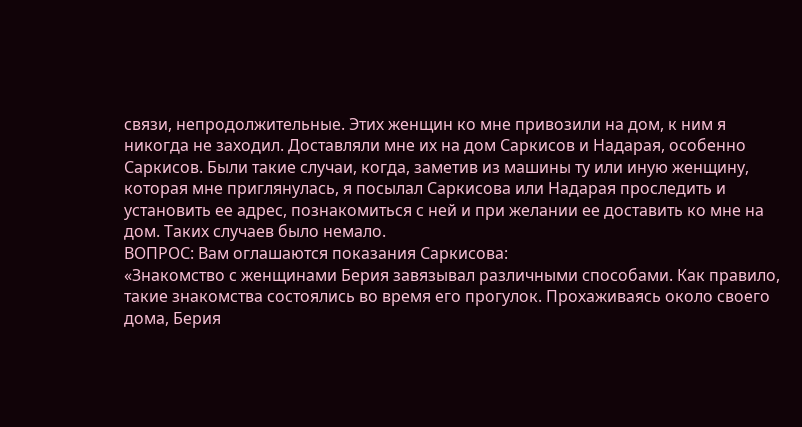связи, непродолжительные. Этих женщин ко мне привозили на дом, к ним я никогда не заходил. Доставляли мне их на дом Саркисов и Надарая, особенно Саркисов. Были такие случаи, когда, заметив из машины ту или иную женщину, которая мне приглянулась, я посылал Саркисова или Надарая проследить и установить ее адрес, познакомиться с ней и при желании ее доставить ко мне на дом. Таких случаев было немало.
ВОПРОС: Вам оглашаются показания Саркисова:
«Знакомство с женщинами Берия завязывал различными способами. Как правило, такие знакомства состоялись во время его прогулок. Прохаживаясь около своего дома, Берия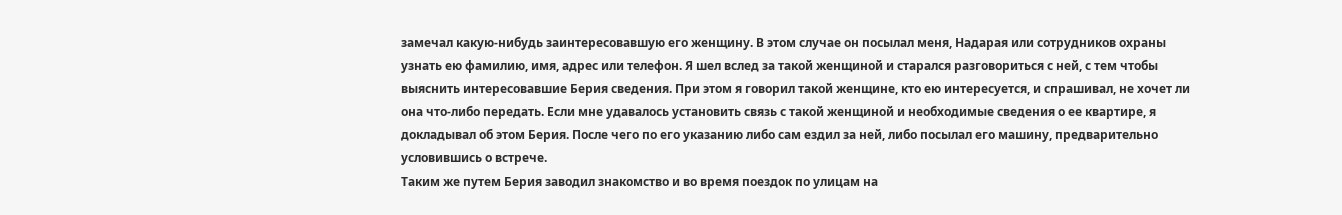замечал какую-нибудь заинтересовавшую его женщину. В этом случае он посылал меня, Надарая или сотрудников охраны узнать ею фамилию, имя, адрес или телефон. Я шел вслед за такой женщиной и старался разговориться с ней, с тем чтобы выяснить интересовавшие Берия сведения. При этом я говорил такой женщине, кто ею интересуется, и спрашивал, не хочет ли она что-либо передать. Если мне удавалось установить связь с такой женщиной и необходимые сведения о ее квартире, я докладывал об этом Берия. После чего по его указанию либо сам ездил за ней, либо посылал его машину, предварительно условившись о встрече.
Таким же путем Берия заводил знакомство и во время поездок по улицам на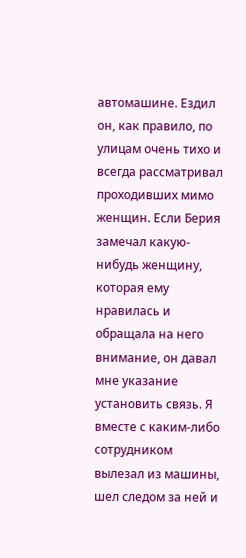автомашине. Ездил он, как правило, по улицам очень тихо и всегда рассматривал проходивших мимо женщин. Если Берия замечал какую-нибудь женщину, которая ему нравилась и обращала на него внимание, он давал мне указание установить связь. Я вместе с каким-либо сотрудником вылезал из машины, шел следом за ней и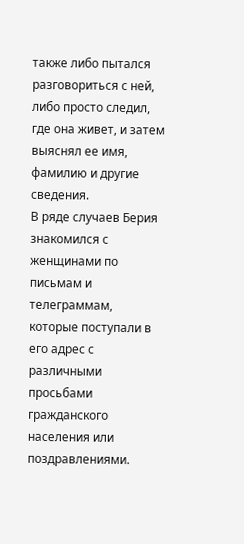также либо пытался разговориться с ней, либо просто следил, где она живет, и затем выяснял ее имя, фамилию и другие сведения.
В ряде случаев Берия знакомился с женщинами по письмам и телеграммам, которые поступали в его адрес с различными просьбами гражданского населения или поздравлениями.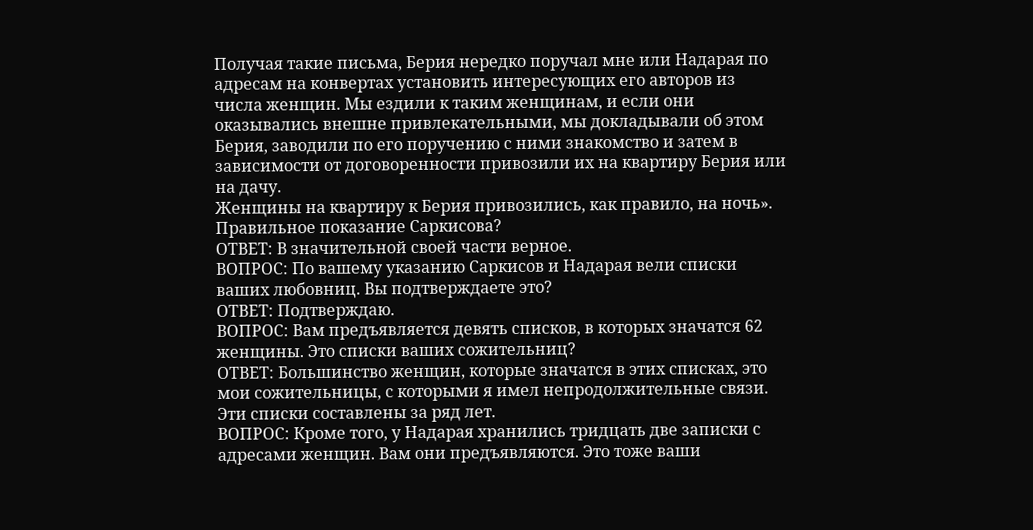Получая такие письма, Берия нередко поручал мне или Надарая по адресам на конвертах установить интересующих его авторов из числа женщин. Мы ездили к таким женщинам, и если они оказывались внешне привлекательными, мы докладывали об этом Берия, заводили по его поручению с ними знакомство и затем в зависимости от договоренности привозили их на квартиру Берия или на дачу.
Женщины на квартиру к Берия привозились, как правило, на ночь».
Правильное показание Саркисова?
ОТВЕТ: В значительной своей части верное.
ВОПРОС: По вашему указанию Саркисов и Надарая вели списки ваших любовниц. Вы подтверждаете это?
ОТВЕТ: Подтверждаю.
ВОПРОС: Вам предъявляется девять списков, в которых значатся 62 женщины. Это списки ваших сожительниц?
ОТВЕТ: Большинство женщин, которые значатся в этих списках, это мои сожительницы, с которыми я имел непродолжительные связи. Эти списки составлены за ряд лет.
ВОПРОС: Кроме того, у Надарая хранились тридцать две записки с адресами женщин. Вам они предъявляются. Это тоже ваши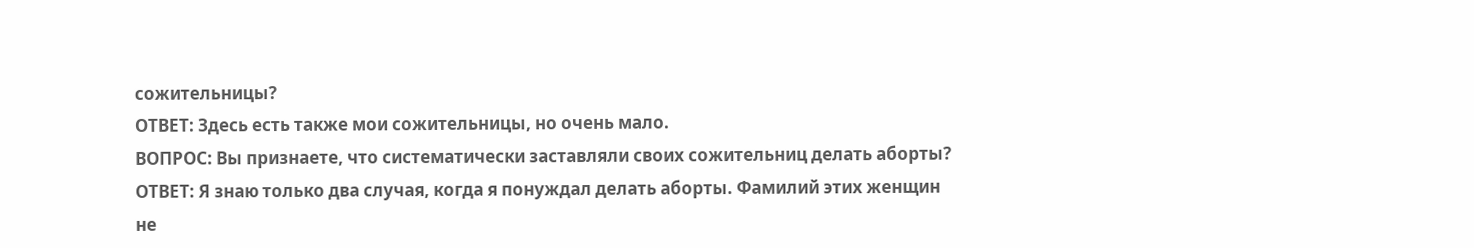сожительницы?
ОТВЕТ: Здесь есть также мои сожительницы, но очень мало.
ВОПРОС: Вы признаете, что систематически заставляли своих сожительниц делать аборты?
ОТВЕТ: Я знаю только два случая, когда я понуждал делать аборты. Фамилий этих женщин не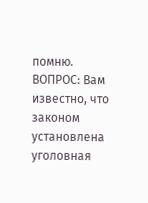помню.
ВОПРОС: Вам известно, что законом установлена уголовная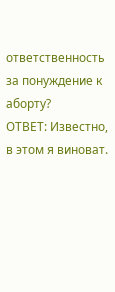ответственность за понуждение к аборту?
ОТВЕТ: Известно, в этом я виноват.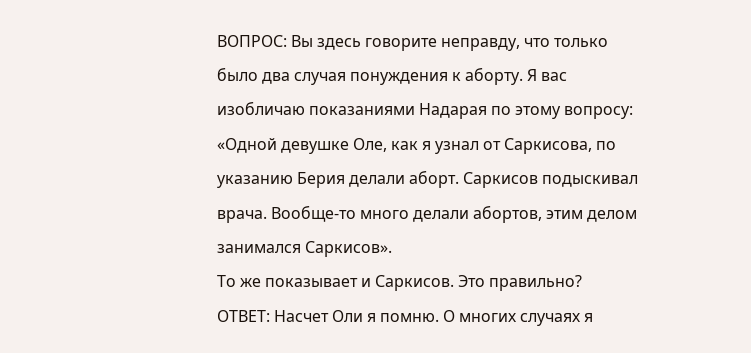ВОПРОС: Вы здесь говорите неправду, что только было два случая понуждения к аборту. Я вас изобличаю показаниями Надарая по этому вопросу:
«Одной девушке Оле, как я узнал от Саркисова, по указанию Берия делали аборт. Саркисов подыскивал врача. Вообще-то много делали абортов, этим делом занимался Саркисов».
То же показывает и Саркисов. Это правильно?
ОТВЕТ: Насчет Оли я помню. О многих случаях я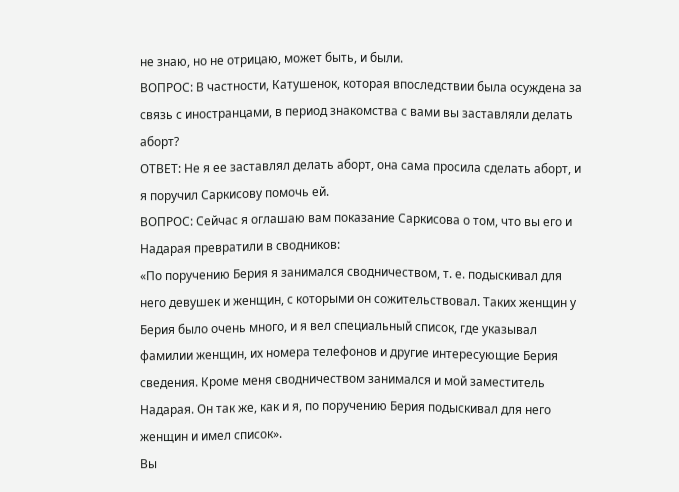не знаю, но не отрицаю, может быть, и были.
ВОПРОС: В частности, Катушенок, которая впоследствии была осуждена за связь с иностранцами, в период знакомства с вами вы заставляли делать аборт?
ОТВЕТ: Не я ее заставлял делать аборт, она сама просила сделать аборт, и я поручил Саркисову помочь ей.
ВОПРОС: Сейчас я оглашаю вам показание Саркисова о том, что вы его и Надарая превратили в сводников:
«По поручению Берия я занимался сводничеством, т. е. подыскивал для него девушек и женщин, с которыми он сожительствовал. Таких женщин у Берия было очень много, и я вел специальный список, где указывал фамилии женщин, их номера телефонов и другие интересующие Берия сведения. Кроме меня сводничеством занимался и мой заместитель Надарая. Он так же, как и я, по поручению Берия подыскивал для него женщин и имел список».
Вы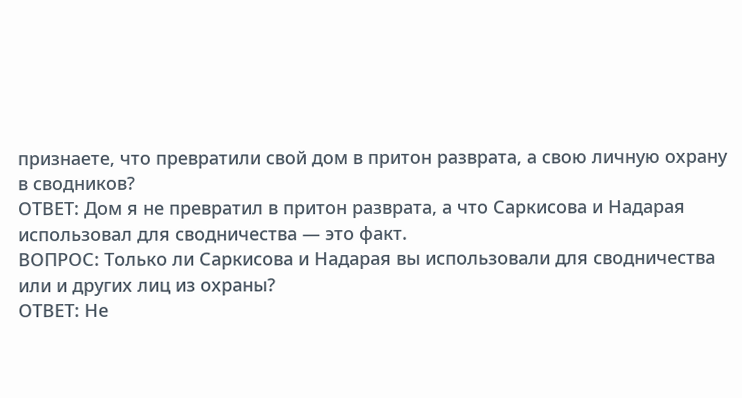признаете, что превратили свой дом в притон разврата, а свою личную охрану в сводников?
ОТВЕТ: Дом я не превратил в притон разврата, а что Саркисова и Надарая использовал для сводничества — это факт.
ВОПРОС: Только ли Саркисова и Надарая вы использовали для сводничества или и других лиц из охраны?
ОТВЕТ: Не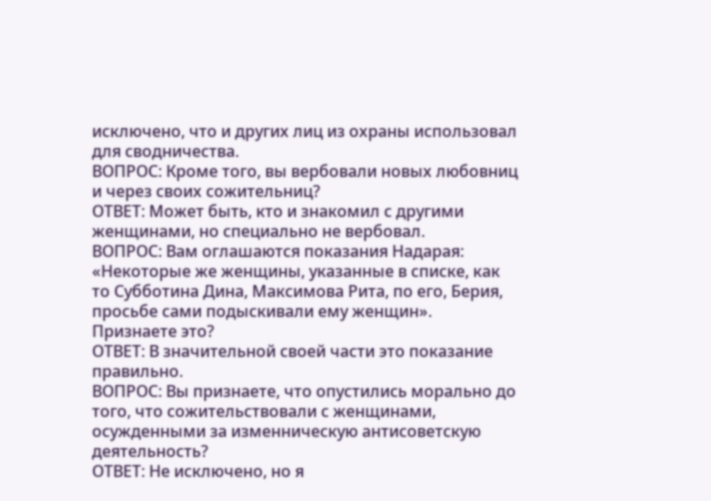исключено, что и других лиц из охраны использовал для сводничества.
ВОПРОС: Кроме того, вы вербовали новых любовниц и через своих сожительниц?
ОТВЕТ: Может быть, кто и знакомил с другими женщинами, но специально не вербовал.
ВОПРОС: Вам оглашаются показания Надарая:
«Некоторые же женщины, указанные в списке, как то Субботина Дина, Максимова Рита, по его, Берия, просьбе сами подыскивали ему женщин».
Признаете это?
ОТВЕТ: В значительной своей части это показание правильно.
ВОПРОС: Вы признаете, что опустились морально до того, что сожительствовали с женщинами, осужденными за изменническую антисоветскую деятельность?
ОТВЕТ: Не исключено, но я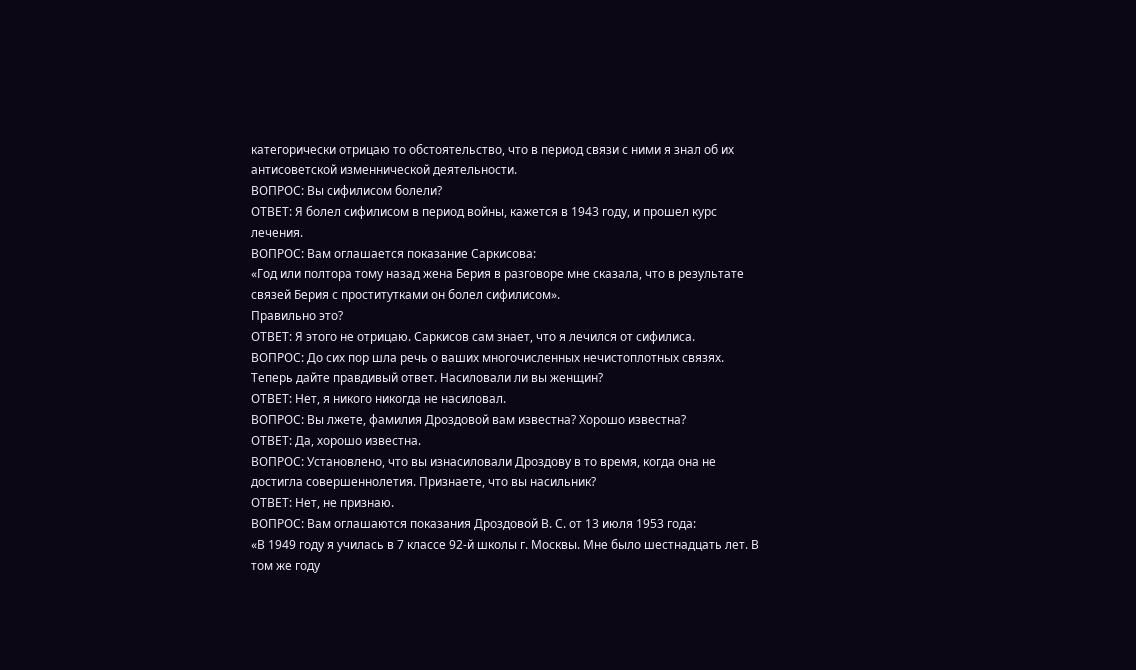категорически отрицаю то обстоятельство, что в период связи с ними я знал об их антисоветской изменнической деятельности.
ВОПРОС: Вы сифилисом болели?
ОТВЕТ: Я болел сифилисом в период войны, кажется в 1943 году, и прошел курс лечения.
ВОПРОС: Вам оглашается показание Саркисова:
«Год или полтора тому назад жена Берия в разговоре мне сказала, что в результате связей Берия с проститутками он болел сифилисом».
Правильно это?
ОТВЕТ: Я этого не отрицаю. Саркисов сам знает, что я лечился от сифилиса.
ВОПРОС: До сих пор шла речь о ваших многочисленных нечистоплотных связях. Теперь дайте правдивый ответ. Насиловали ли вы женщин?
ОТВЕТ: Нет, я никого никогда не насиловал.
ВОПРОС: Вы лжете, фамилия Дроздовой вам известна? Хорошо известна?
ОТВЕТ: Да, хорошо известна.
ВОПРОС: Установлено, что вы изнасиловали Дроздову в то время, когда она не достигла совершеннолетия. Признаете, что вы насильник?
ОТВЕТ: Нет, не признаю.
ВОПРОС: Вам оглашаются показания Дроздовой В. С. от 13 июля 1953 года:
«В 1949 году я училась в 7 классе 92-й школы г. Москвы. Мне было шестнадцать лет. В том же году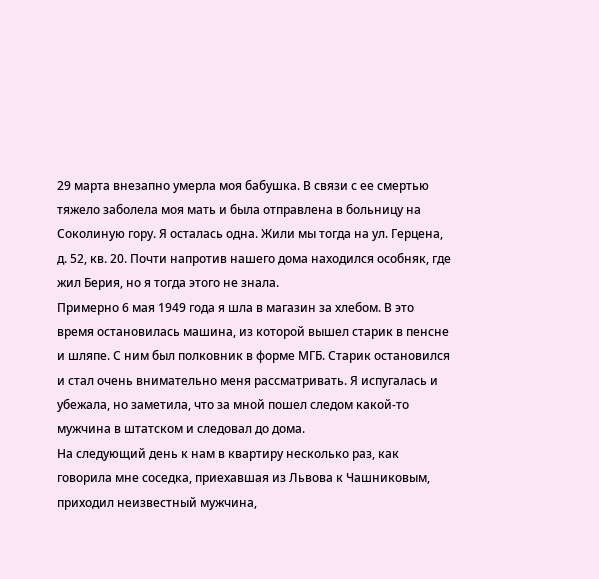29 марта внезапно умерла моя бабушка. В связи с ее смертью тяжело заболела моя мать и была отправлена в больницу на Соколиную гору. Я осталась одна. Жили мы тогда на ул. Герцена, д. 52, кв. 20. Почти напротив нашего дома находился особняк, где жил Берия, но я тогда этого не знала.
Примерно 6 мая 1949 года я шла в магазин за хлебом. В это время остановилась машина, из которой вышел старик в пенсне и шляпе. С ним был полковник в форме МГБ. Старик остановился и стал очень внимательно меня рассматривать. Я испугалась и убежала, но заметила, что за мной пошел следом какой-то мужчина в штатском и следовал до дома.
На следующий день к нам в квартиру несколько раз, как говорила мне соседка, приехавшая из Львова к Чашниковым, приходил неизвестный мужчина,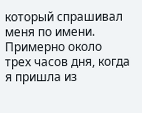который спрашивал меня по имени.
Примерно около трех часов дня, когда я пришла из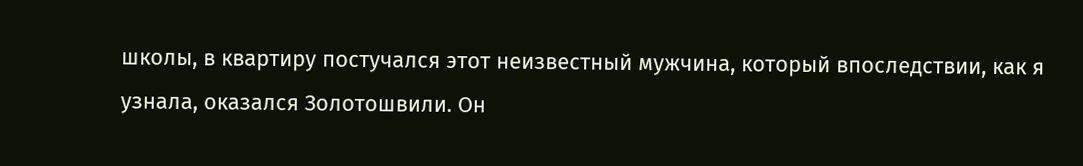школы, в квартиру постучался этот неизвестный мужчина, который впоследствии, как я узнала, оказался Золотошвили. Он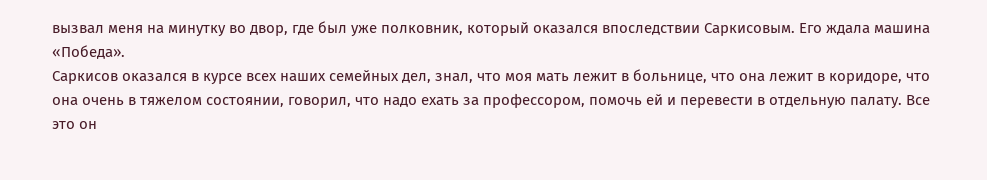вызвал меня на минутку во двор, где был уже полковник, который оказался впоследствии Саркисовым. Его ждала машина «Победа».
Саркисов оказался в курсе всех наших семейных дел, знал, что моя мать лежит в больнице, что она лежит в коридоре, что она очень в тяжелом состоянии, говорил, что надо ехать за профессором, помочь ей и перевести в отдельную палату. Все это он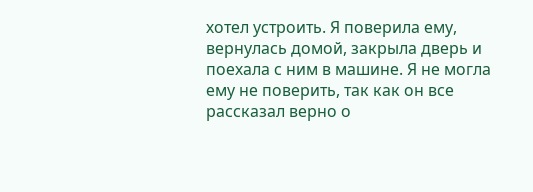хотел устроить. Я поверила ему, вернулась домой, закрыла дверь и поехала с ним в машине. Я не могла ему не поверить, так как он все рассказал верно о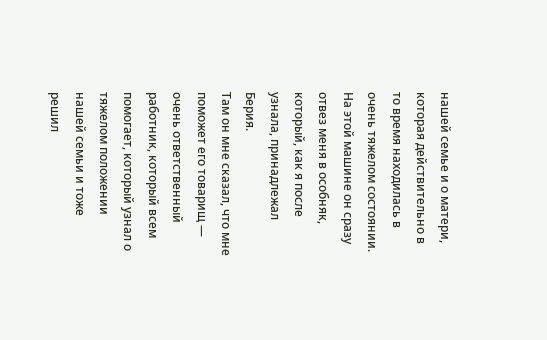нашей семье и о матери, которая действительно в то время находилась в очень тяжелом состоянии. На этой машине он сразу отвез меня в особняк, который, как я после узнала, принадлежал Берия.
Там он мне сказал, что мне поможет его товарищ — очень ответственный работник, который всем помогает, который узнал о тяжелом положении нашей семьи и тоже решил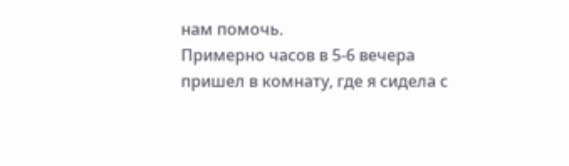нам помочь.
Примерно часов в 5-6 вечера пришел в комнату, где я сидела с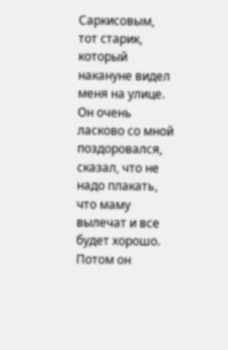Саркисовым, тот старик, который накануне видел меня на улице. Он очень ласково со мной поздоровался, сказал, что не надо плакать, что маму вылечат и все будет хорошо. Потом он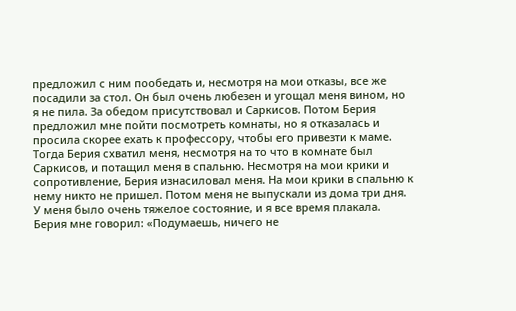предложил с ним пообедать и, несмотря на мои отказы, все же посадили за стол. Он был очень любезен и угощал меня вином, но я не пила. За обедом присутствовал и Саркисов. Потом Берия предложил мне пойти посмотреть комнаты, но я отказалась и просила скорее ехать к профессору, чтобы его привезти к маме.
Тогда Берия схватил меня, несмотря на то что в комнате был Саркисов, и потащил меня в спальню. Несмотря на мои крики и сопротивление, Берия изнасиловал меня. На мои крики в спальню к нему никто не пришел. Потом меня не выпускали из дома три дня. У меня было очень тяжелое состояние, и я все время плакала. Берия мне говорил: «Подумаешь, ничего не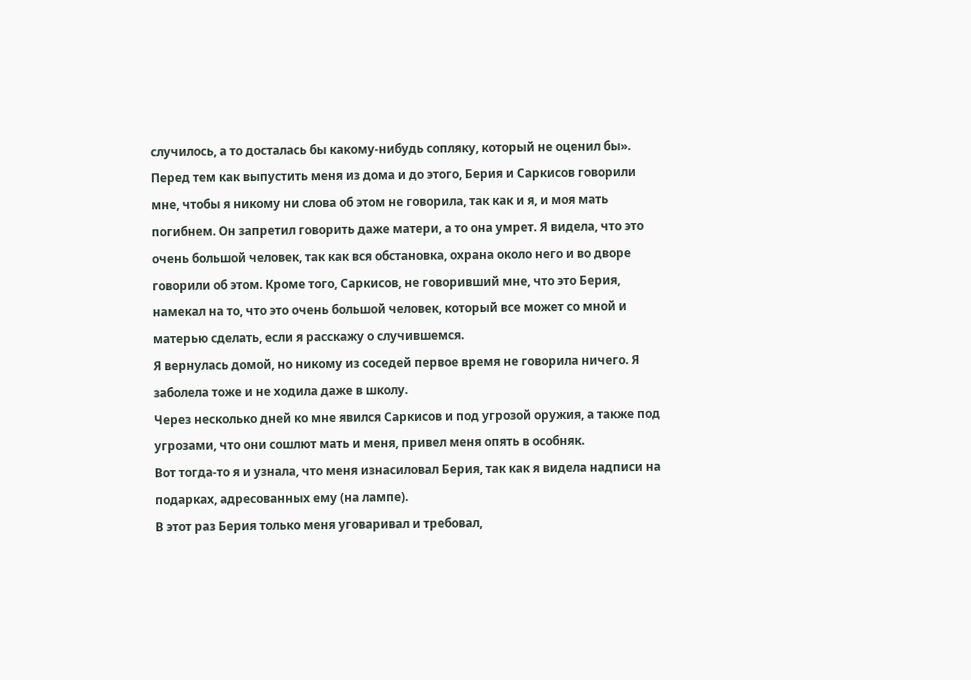случилось, а то досталась бы какому-нибудь сопляку, который не оценил бы».
Перед тем как выпустить меня из дома и до этого, Берия и Саркисов говорили мне, чтобы я никому ни слова об этом не говорила, так как и я, и моя мать погибнем. Он запретил говорить даже матери, а то она умрет. Я видела, что это очень большой человек, так как вся обстановка, охрана около него и во дворе говорили об этом. Кроме того, Саркисов, не говоривший мне, что это Берия, намекал на то, что это очень большой человек, который все может со мной и матерью сделать, если я расскажу о случившемся.
Я вернулась домой, но никому из соседей первое время не говорила ничего. Я заболела тоже и не ходила даже в школу.
Через несколько дней ко мне явился Саркисов и под угрозой оружия, а также под угрозами, что они сошлют мать и меня, привел меня опять в особняк.
Вот тогда-то я и узнала, что меня изнасиловал Берия, так как я видела надписи на подарках, адресованных ему (на лампе).
В этот раз Берия только меня уговаривал и требовал,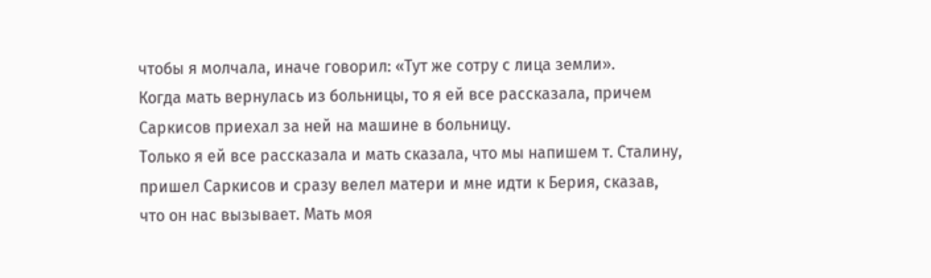чтобы я молчала, иначе говорил: «Тут же сотру с лица земли».
Когда мать вернулась из больницы, то я ей все рассказала, причем Саркисов приехал за ней на машине в больницу.
Только я ей все рассказала и мать сказала, что мы напишем т. Сталину, пришел Саркисов и сразу велел матери и мне идти к Берия, сказав, что он нас вызывает. Мать моя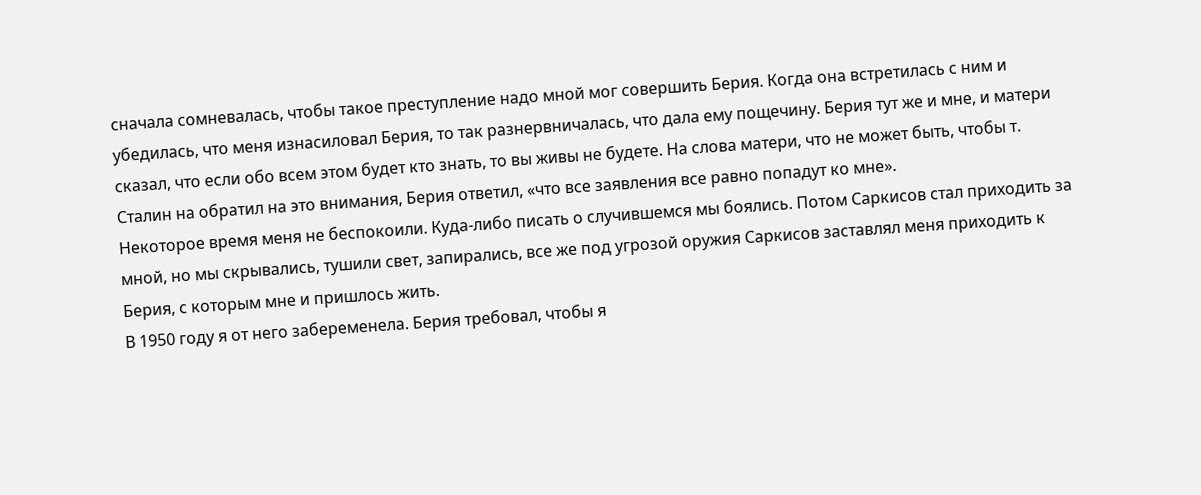сначала сомневалась, чтобы такое преступление надо мной мог совершить Берия. Когда она встретилась с ним и убедилась, что меня изнасиловал Берия, то так разнервничалась, что дала ему пощечину. Берия тут же и мне, и матери сказал, что если обо всем этом будет кто знать, то вы живы не будете. На слова матери, что не может быть, чтобы т. Сталин на обратил на это внимания, Берия ответил, «что все заявления все равно попадут ко мне».
Некоторое время меня не беспокоили. Куда-либо писать о случившемся мы боялись. Потом Саркисов стал приходить за мной, но мы скрывались, тушили свет, запирались, все же под угрозой оружия Саркисов заставлял меня приходить к Берия, с которым мне и пришлось жить.
В 1950 году я от него забеременела. Берия требовал, чтобы я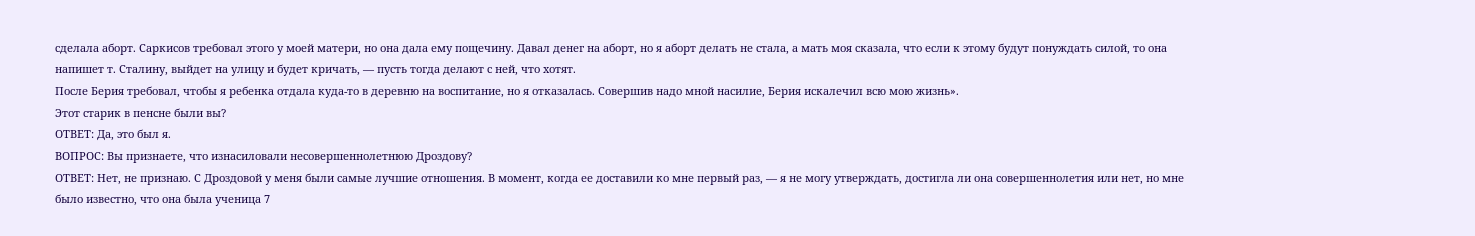сделала аборт. Саркисов требовал этого у моей матери, но она дала ему пощечину. Давал денег на аборт, но я аборт делать не стала, а мать моя сказала, что если к этому будут понуждать силой, то она напишет т. Сталину, выйдет на улицу и будет кричать, — пусть тогда делают с ней, что хотят.
После Берия требовал, чтобы я ребенка отдала куда-то в деревню на воспитание, но я отказалась. Совершив надо мной насилие, Берия искалечил всю мою жизнь».
Этот старик в пенсне были вы?
ОТВЕТ: Да, это был я.
ВОПРОС: Вы признаете, что изнасиловали несовершеннолетнюю Дроздову?
ОТВЕТ: Нет, не признаю. С Дроздовой у меня были самые лучшие отношения. В момент, когда ее доставили ко мне первый раз, — я не могу утверждать, достигла ли она совершеннолетия или нет, но мне было известно, что она была ученица 7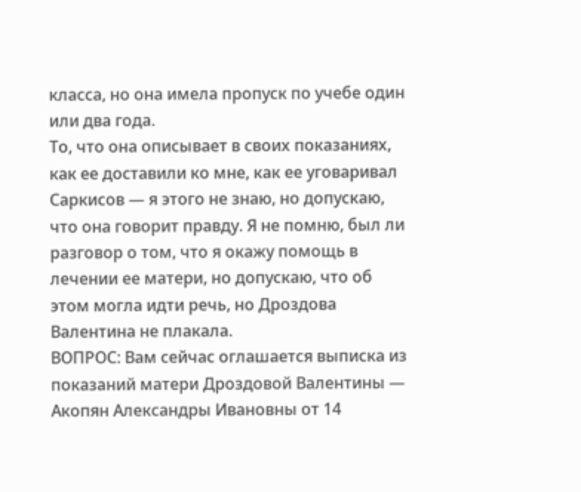класса, но она имела пропуск по учебе один или два года.
То, что она описывает в своих показаниях, как ее доставили ко мне, как ее уговаривал Саркисов — я этого не знаю, но допускаю, что она говорит правду. Я не помню, был ли разговор о том, что я окажу помощь в лечении ее матери, но допускаю, что об этом могла идти речь, но Дроздова Валентина не плакала.
ВОПРОС: Вам сейчас оглашается выписка из показаний матери Дроздовой Валентины — Акопян Александры Ивановны от 14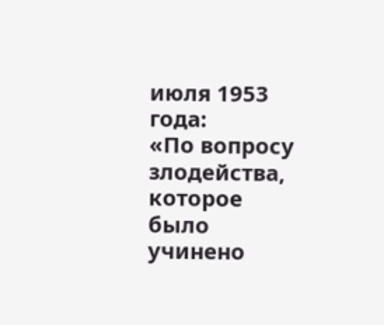июля 1953 года:
«По вопросу злодейства, которое было учинено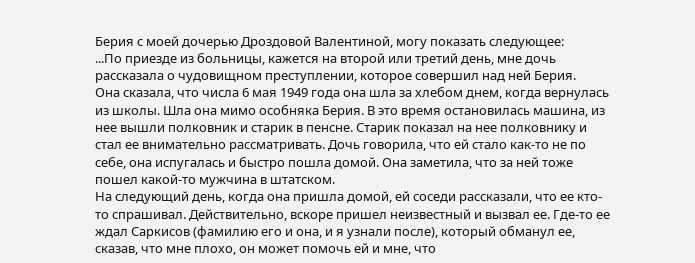Берия с моей дочерью Дроздовой Валентиной, могу показать следующее:
...По приезде из больницы, кажется на второй или третий день, мне дочь рассказала о чудовищном преступлении, которое совершил над ней Берия.
Она сказала, что числа 6 мая 1949 года она шла за хлебом днем, когда вернулась из школы. Шла она мимо особняка Берия. В это время остановилась машина, из нее вышли полковник и старик в пенсне. Старик показал на нее полковнику и стал ее внимательно рассматривать. Дочь говорила, что ей стало как-то не по себе, она испугалась и быстро пошла домой. Она заметила, что за ней тоже пошел какой-то мужчина в штатском.
На следующий день, когда она пришла домой, ей соседи рассказали, что ее кто-то спрашивал. Действительно, вскоре пришел неизвестный и вызвал ее. Где-то ее ждал Саркисов (фамилию его и она, и я узнали после), который обманул ее, сказав, что мне плохо, он может помочь ей и мне, что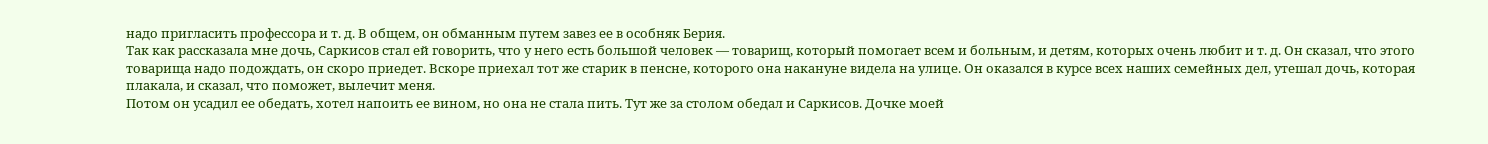надо пригласить профессора и т. д. В общем, он обманным путем завез ее в особняк Берия.
Так как рассказала мне дочь, Саркисов стал ей говорить, что у него есть большой человек — товарищ, который помогает всем и больным, и детям, которых очень любит и т. д. Он сказал, что этого товарища надо подождать, он скоро приедет. Вскоре приехал тот же старик в пенсне, которого она накануне видела на улице. Он оказался в курсе всех наших семейных дел, утешал дочь, которая плакала, и сказал, что поможет, вылечит меня.
Потом он усадил ее обедать, хотел напоить ее вином, но она не стала пить. Тут же за столом обедал и Саркисов. Дочке моей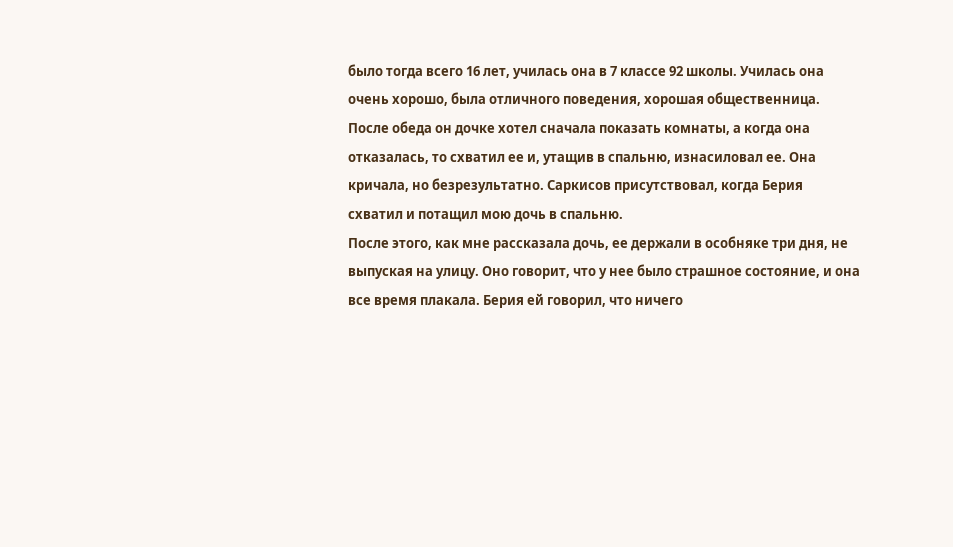было тогда всего 16 лет, училась она в 7 классе 92 школы. Училась она очень хорошо, была отличного поведения, хорошая общественница.
После обеда он дочке хотел сначала показать комнаты, а когда она отказалась, то схватил ее и, утащив в спальню, изнасиловал ее. Она кричала, но безрезультатно. Саркисов присутствовал, когда Берия схватил и потащил мою дочь в спальню.
После этого, как мне рассказала дочь, ее держали в особняке три дня, не выпуская на улицу. Оно говорит, что у нее было страшное состояние, и она все время плакала. Берия ей говорил, что ничего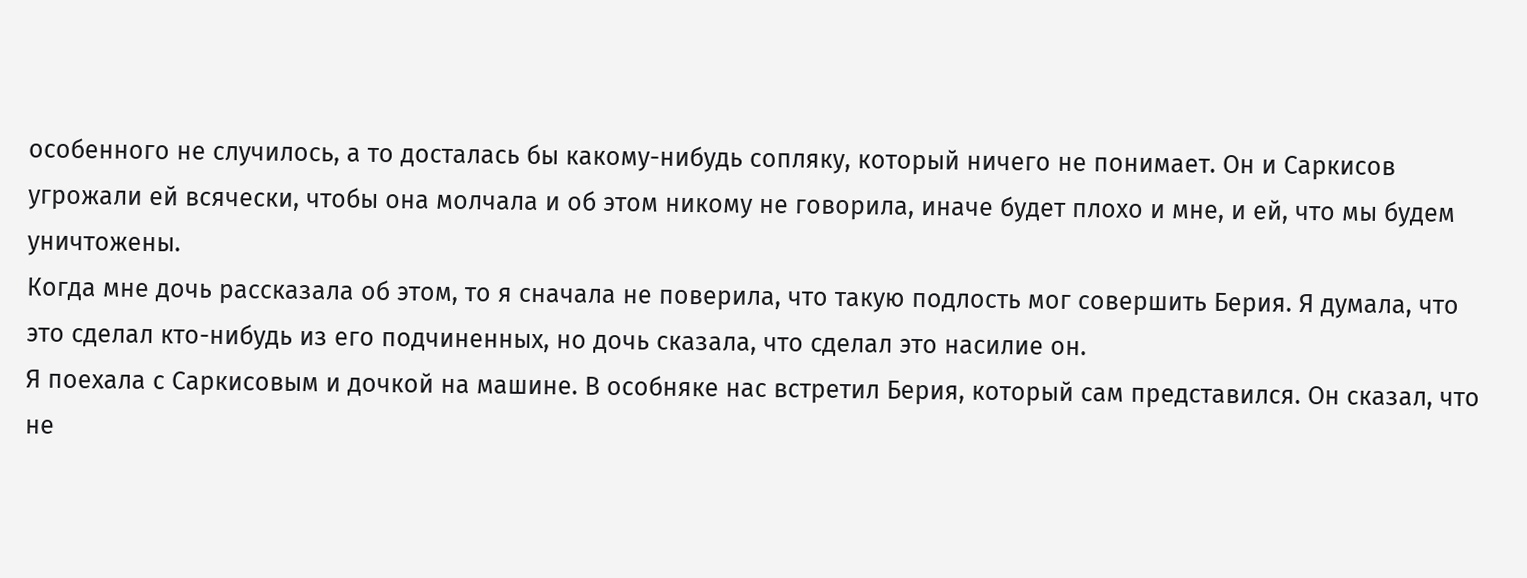особенного не случилось, а то досталась бы какому-нибудь сопляку, который ничего не понимает. Он и Саркисов угрожали ей всячески, чтобы она молчала и об этом никому не говорила, иначе будет плохо и мне, и ей, что мы будем уничтожены.
Когда мне дочь рассказала об этом, то я сначала не поверила, что такую подлость мог совершить Берия. Я думала, что это сделал кто-нибудь из его подчиненных, но дочь сказала, что сделал это насилие он.
Я поехала с Саркисовым и дочкой на машине. В особняке нас встретил Берия, который сам представился. Он сказал, что не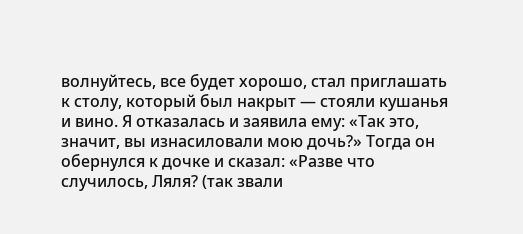волнуйтесь, все будет хорошо, стал приглашать к столу, который был накрыт — стояли кушанья и вино. Я отказалась и заявила ему: «Так это, значит, вы изнасиловали мою дочь?» Тогда он обернулся к дочке и сказал: «Разве что случилось, Ляля? (так звали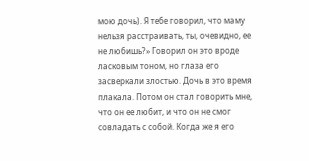мою дочь). Я тебе говорил, что маму нельзя расстраивать, ты, очевидно, ее не любишь?» Говорил он это вроде ласковым тоном, но глаза его засверкали злостью. Дочь в это время плакала. Потом он стал говорить мне, что он ее любит, и что он не смог совладать с собой. Когда же я его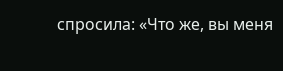спросила: «Что же, вы меня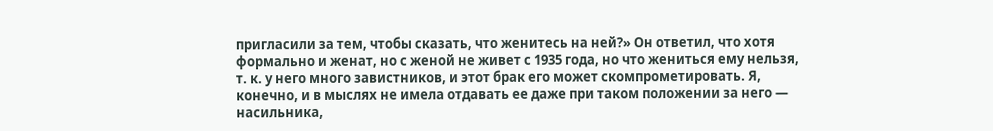пригласили за тем, чтобы сказать, что женитесь на ней?» Он ответил, что хотя формально и женат, но с женой не живет с 1935 года, но что жениться ему нельзя, т. к. у него много завистников, и этот брак его может скомпрометировать. Я, конечно, и в мыслях не имела отдавать ее даже при таком положении за него — насильника,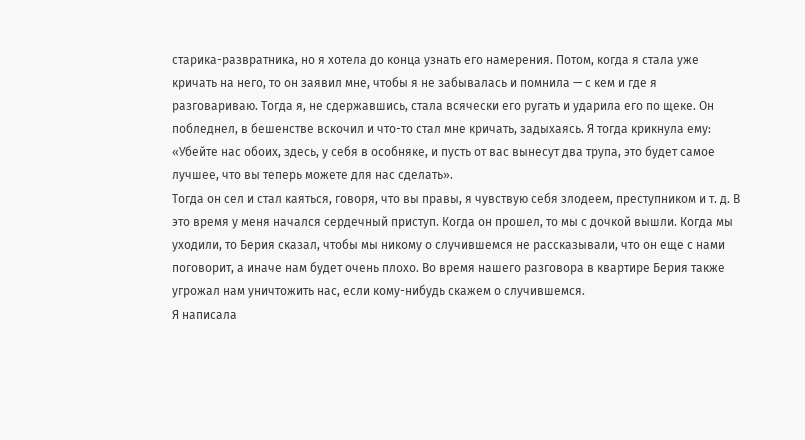старика-развратника, но я хотела до конца узнать его намерения. Потом, когда я стала уже кричать на него, то он заявил мне, чтобы я не забывалась и помнила — с кем и где я разговариваю. Тогда я, не сдержавшись, стала всячески его ругать и ударила его по щеке. Он побледнел, в бешенстве вскочил и что-то стал мне кричать, задыхаясь. Я тогда крикнула ему: «Убейте нас обоих, здесь, у себя в особняке, и пусть от вас вынесут два трупа, это будет самое лучшее, что вы теперь можете для нас сделать».
Тогда он сел и стал каяться, говоря, что вы правы, я чувствую себя злодеем, преступником и т. д. В это время у меня начался сердечный приступ. Когда он прошел, то мы с дочкой вышли. Когда мы уходили, то Берия сказал, чтобы мы никому о случившемся не рассказывали, что он еще с нами поговорит, а иначе нам будет очень плохо. Во время нашего разговора в квартире Берия также угрожал нам уничтожить нас, если кому-нибудь скажем о случившемся.
Я написала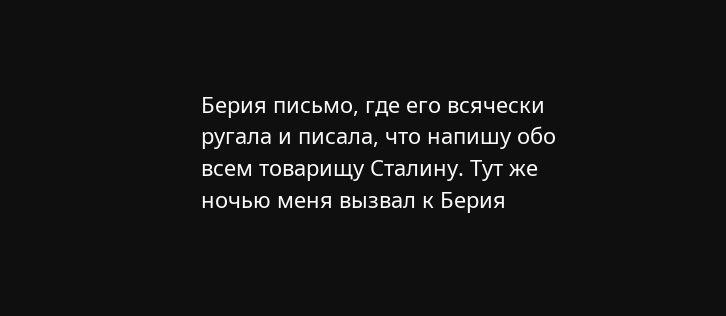Берия письмо, где его всячески ругала и писала, что напишу обо всем товарищу Сталину. Тут же ночью меня вызвал к Берия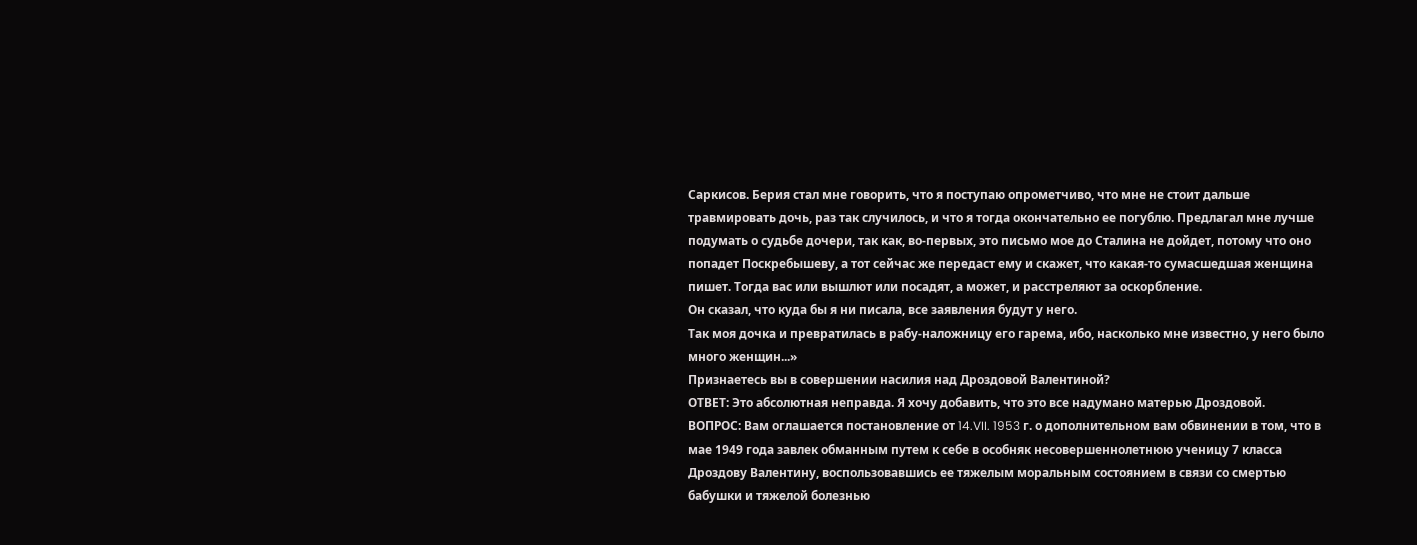Саркисов. Берия стал мне говорить, что я поступаю опрометчиво, что мне не стоит дальше травмировать дочь, раз так случилось, и что я тогда окончательно ее погублю. Предлагал мне лучше подумать о судьбе дочери, так как, во-первых, это письмо мое до Сталина не дойдет, потому что оно попадет Поскребышеву, а тот сейчас же передаст ему и скажет, что какая-то сумасшедшая женщина пишет. Тогда вас или вышлют или посадят, а может, и расстреляют за оскорбление.
Он сказал, что куда бы я ни писала, все заявления будут у него.
Так моя дочка и превратилась в рабу-наложницу его гарема, ибо, насколько мне известно, у него было много женщин...»
Признаетесь вы в совершении насилия над Дроздовой Валентиной?
ОТВЕТ: Это абсолютная неправда. Я хочу добавить, что это все надумано матерью Дроздовой.
ВОПРОС: Вам оглашается постановление от 14.VII. 1953 г. о дополнительном вам обвинении в том, что в мае 1949 года завлек обманным путем к себе в особняк несовершеннолетнюю ученицу 7 класса Дроздову Валентину, воспользовавшись ее тяжелым моральным состоянием в связи со смертью бабушки и тяжелой болезнью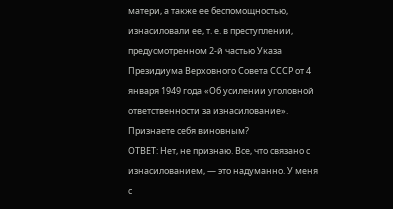матери, а также ее беспомощностью, изнасиловали ее, т. е. в преступлении, предусмотренном 2-й частью Указа Президиума Верховного Совета СССР от 4 января 1949 года «Об усилении уголовной ответственности за изнасилование».
Признаете себя виновным?
ОТВЕТ: Нет, не признаю. Все, что связано с изнасилованием, — это надуманно. У меня с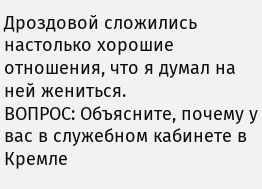Дроздовой сложились настолько хорошие отношения, что я думал на ней жениться.
ВОПРОС: Объясните, почему у вас в служебном кабинете в Кремле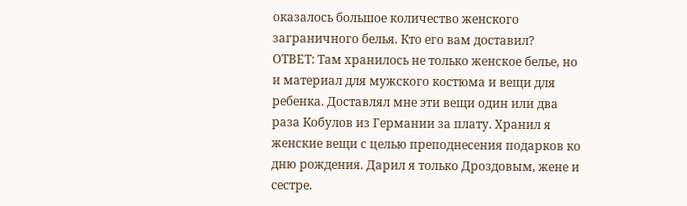оказалось большое количество женского заграничного белья. Кто его вам доставил?
ОТВЕТ: Там хранилось не только женское белье, но и материал для мужского костюма и вещи для ребенка. Доставлял мне эти вещи один или два раза Кобулов из Германии за плату. Хранил я женские вещи с целью преподнесения подарков ко дню рождения. Дарил я только Дроздовым, жене и сестре.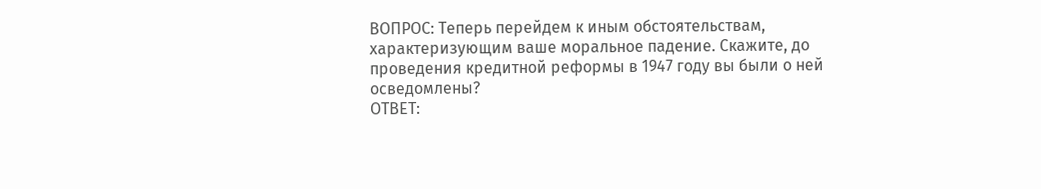ВОПРОС: Теперь перейдем к иным обстоятельствам, характеризующим ваше моральное падение. Скажите, до проведения кредитной реформы в 1947 году вы были о ней осведомлены?
ОТВЕТ: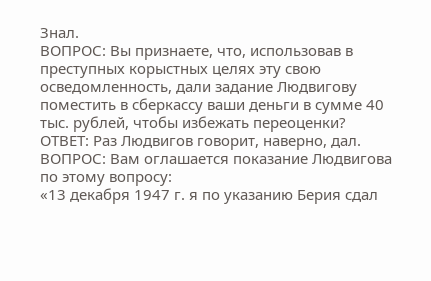Знал.
ВОПРОС: Вы признаете, что, использовав в преступных корыстных целях эту свою осведомленность, дали задание Людвигову поместить в сберкассу ваши деньги в сумме 40 тыс. рублей, чтобы избежать переоценки?
ОТВЕТ: Раз Людвигов говорит, наверно, дал.
ВОПРОС: Вам оглашается показание Людвигова по этому вопросу:
«13 декабря 1947 г. я по указанию Берия сдал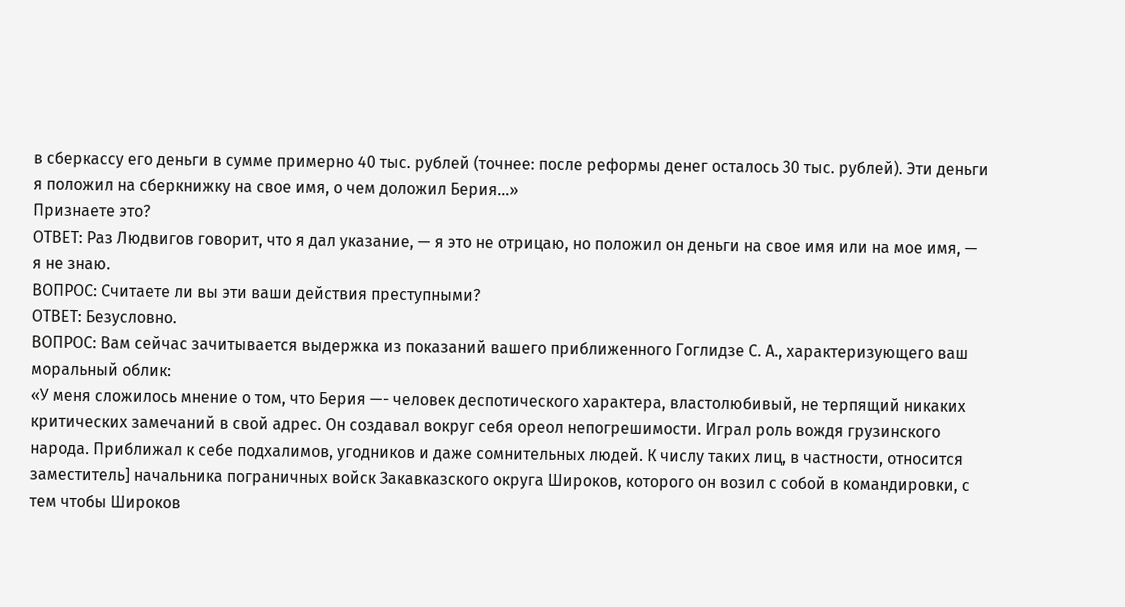в сберкассу его деньги в сумме примерно 40 тыс. рублей (точнее: после реформы денег осталось 30 тыс. рублей). Эти деньги я положил на сберкнижку на свое имя, о чем доложил Берия...»
Признаете это?
ОТВЕТ: Раз Людвигов говорит, что я дал указание, — я это не отрицаю, но положил он деньги на свое имя или на мое имя, — я не знаю.
ВОПРОС: Считаете ли вы эти ваши действия преступными?
ОТВЕТ: Безусловно.
ВОПРОС: Вам сейчас зачитывается выдержка из показаний вашего приближенного Гоглидзе С. А., характеризующего ваш моральный облик:
«У меня сложилось мнение о том, что Берия —- человек деспотического характера, властолюбивый, не терпящий никаких критических замечаний в свой адрес. Он создавал вокруг себя ореол непогрешимости. Играл роль вождя грузинского народа. Приближал к себе подхалимов, угодников и даже сомнительных людей. К числу таких лиц, в частности, относится заместитель] начальника пограничных войск Закавказского округа Широков, которого он возил с собой в командировки, с тем чтобы Широков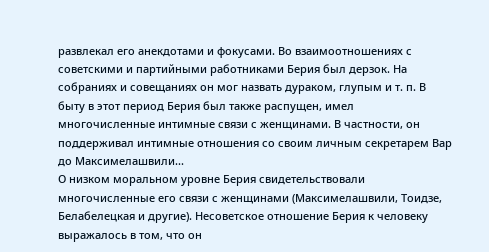развлекал его анекдотами и фокусами. Во взаимоотношениях с советскими и партийными работниками Берия был дерзок. На собраниях и совещаниях он мог назвать дураком, глупым и т. п. В быту в этот период Берия был также распущен, имел многочисленные интимные связи с женщинами. В частности, он поддерживал интимные отношения со своим личным секретарем Вар до Максимелашвили...
О низком моральном уровне Берия свидетельствовали многочисленные его связи с женщинами (Максимелашвили, Тоидзе, Белабелецкая и другие). Несоветское отношение Берия к человеку выражалось в том, что он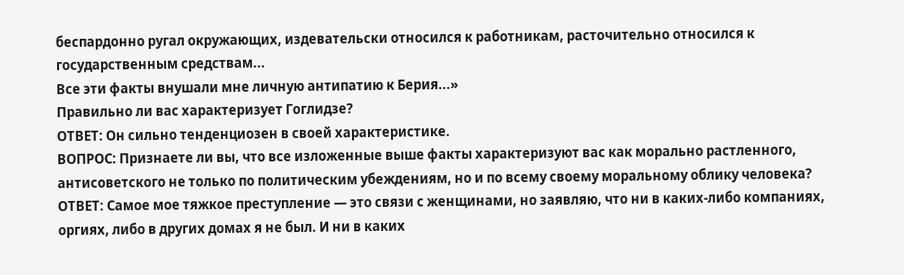беспардонно ругал окружающих, издевательски относился к работникам, расточительно относился к государственным средствам...
Все эти факты внушали мне личную антипатию к Берия...»
Правильно ли вас характеризует Гоглидзе?
ОТВЕТ: Он сильно тенденциозен в своей характеристике.
ВОПРОС: Признаете ли вы, что все изложенные выше факты характеризуют вас как морально растленного, антисоветского не только по политическим убеждениям, но и по всему своему моральному облику человека?
ОТВЕТ: Самое мое тяжкое преступление — это связи с женщинами, но заявляю, что ни в каких-либо компаниях, оргиях, либо в других домах я не был. И ни в каких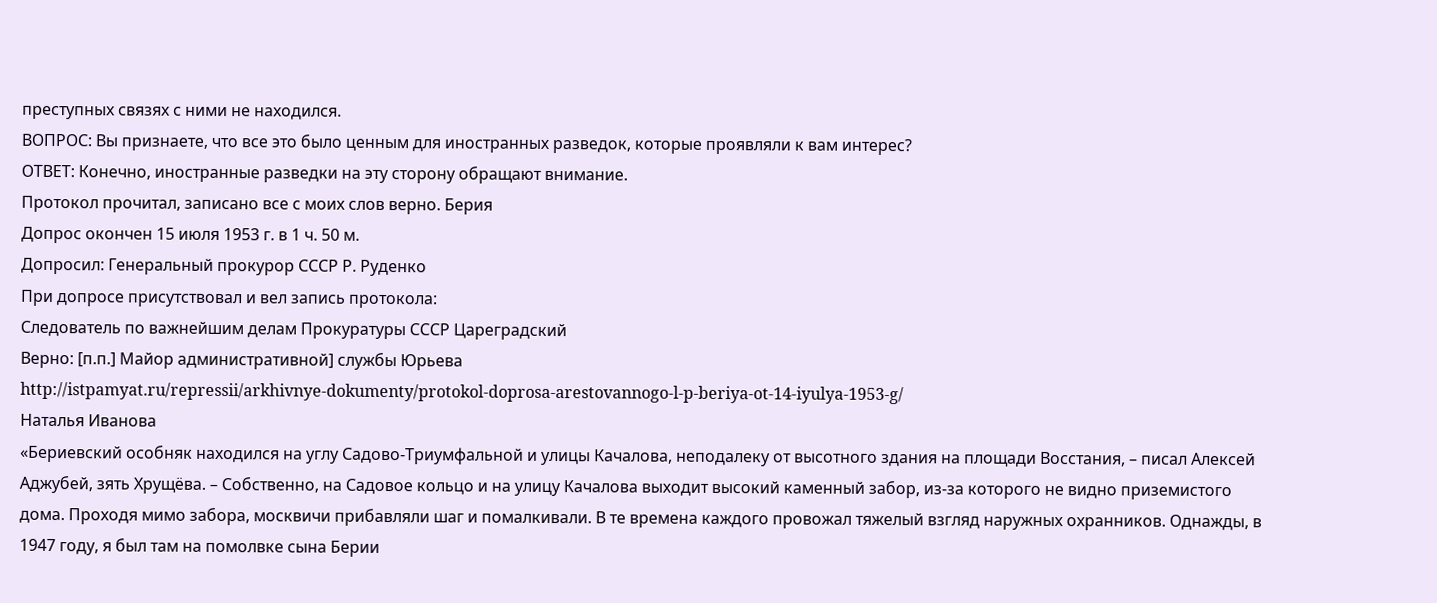преступных связях с ними не находился.
ВОПРОС: Вы признаете, что все это было ценным для иностранных разведок, которые проявляли к вам интерес?
ОТВЕТ: Конечно, иностранные разведки на эту сторону обращают внимание.
Протокол прочитал, записано все с моих слов верно. Берия
Допрос окончен 15 июля 1953 г. в 1 ч. 50 м.
Допросил: Генеральный прокурор СССР Р. Руденко
При допросе присутствовал и вел запись протокола:
Следователь по важнейшим делам Прокуратуры СССР Цареградский
Верно: [п.п.] Майор административной] службы Юрьева
http://istpamyat.ru/repressii/arkhivnye-dokumenty/protokol-doprosa-arestovannogo-l-p-beriya-ot-14-iyulya-1953-g/
Наталья Иванова
«Бериевский особняк находился на углу Садово-Триумфальной и улицы Качалова, неподалеку от высотного здания на площади Восстания, – писал Алексей Аджубей, зять Хрущёва. – Собственно, на Садовое кольцо и на улицу Качалова выходит высокий каменный забор, из-за которого не видно приземистого дома. Проходя мимо забора, москвичи прибавляли шаг и помалкивали. В те времена каждого провожал тяжелый взгляд наружных охранников. Однажды, в 1947 году, я был там на помолвке сына Берии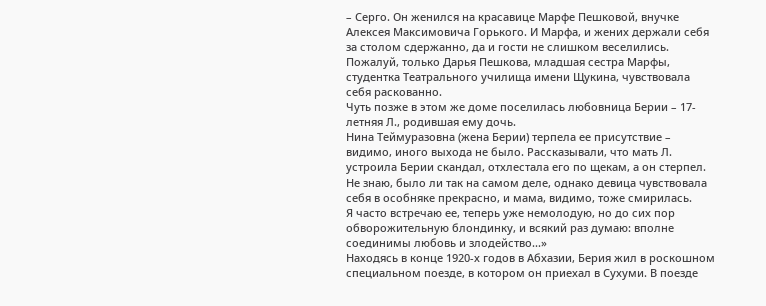– Серго. Он женился на красавице Марфе Пешковой, внучке Алексея Максимовича Горького. И Марфа, и жених держали себя за столом сдержанно, да и гости не слишком веселились. Пожалуй, только Дарья Пешкова, младшая сестра Марфы, студентка Театрального училища имени Щукина, чувствовала себя раскованно.
Чуть позже в этом же доме поселилась любовница Берии – 17-летняя Л., родившая ему дочь.
Нина Теймуразовна (жена Берии) терпела ее присутствие – видимо, иного выхода не было. Рассказывали, что мать Л. устроила Берии скандал, отхлестала его по щекам, а он стерпел. Не знаю, было ли так на самом деле, однако девица чувствовала себя в особняке прекрасно, и мама, видимо, тоже смирилась.
Я часто встречаю ее, теперь уже немолодую, но до сих пор обворожительную блондинку, и всякий раз думаю: вполне соединимы любовь и злодейство...»
Находясь в конце 1920-х годов в Абхазии, Берия жил в роскошном специальном поезде, в котором он приехал в Сухуми. В поезде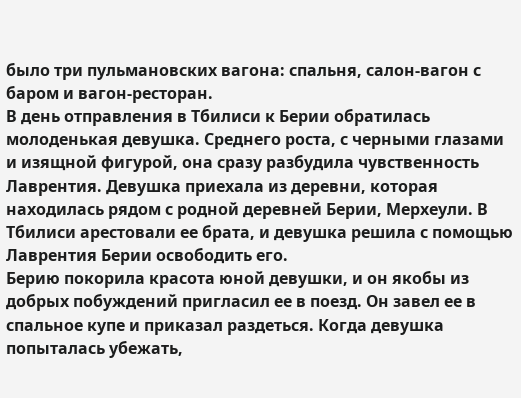было три пульмановских вагона: спальня, салон-вагон с баром и вагон-ресторан.
В день отправления в Тбилиси к Берии обратилась молоденькая девушка. Среднего роста, с черными глазами и изящной фигурой, она сразу разбудила чувственность Лаврентия. Девушка приехала из деревни, которая находилась рядом с родной деревней Берии, Мерхеули. В Тбилиси арестовали ее брата, и девушка решила с помощью Лаврентия Берии освободить его.
Берию покорила красота юной девушки, и он якобы из добрых побуждений пригласил ее в поезд. Он завел ее в спальное купе и приказал раздеться. Когда девушка попыталась убежать,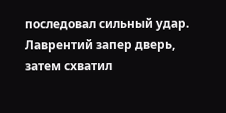последовал сильный удар. Лаврентий запер дверь, затем схватил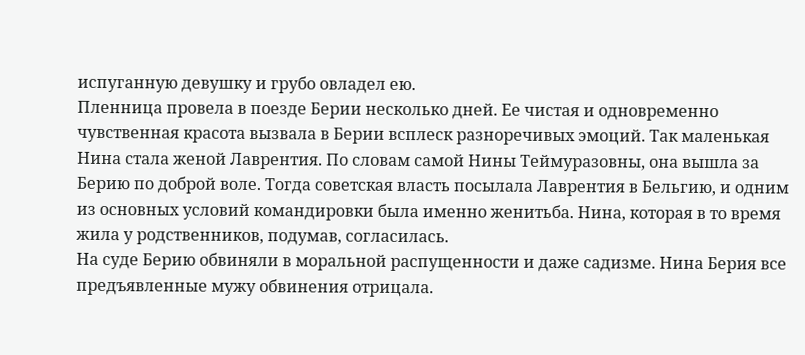испуганную девушку и грубо овладел ею.
Пленница провела в поезде Берии несколько дней. Ее чистая и одновременно чувственная красота вызвала в Берии всплеск разноречивых эмоций. Так маленькая Нина стала женой Лаврентия. По словам самой Нины Теймуразовны, она вышла за Берию по доброй воле. Тогда советская власть посылала Лаврентия в Бельгию, и одним из основных условий командировки была именно женитьба. Нина, которая в то время жила у родственников, подумав, согласилась.
На суде Берию обвиняли в моральной распущенности и даже садизме. Нина Берия все предъявленные мужу обвинения отрицала.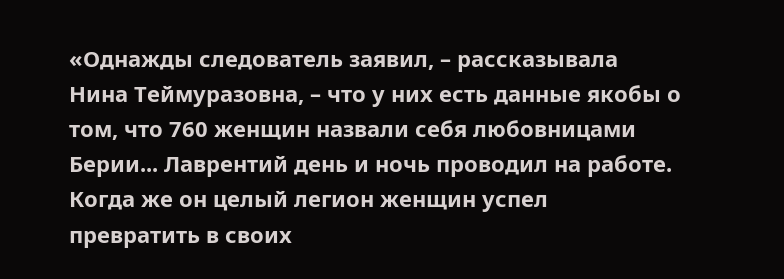«Однажды следователь заявил, – рассказывала Нина Теймуразовна, – что у них есть данные якобы о том, что 760 женщин назвали себя любовницами Берии... Лаврентий день и ночь проводил на работе. Когда же он целый легион женщин успел превратить в своих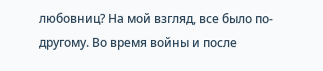любовниц? На мой взгляд, все было по-другому. Во время войны и после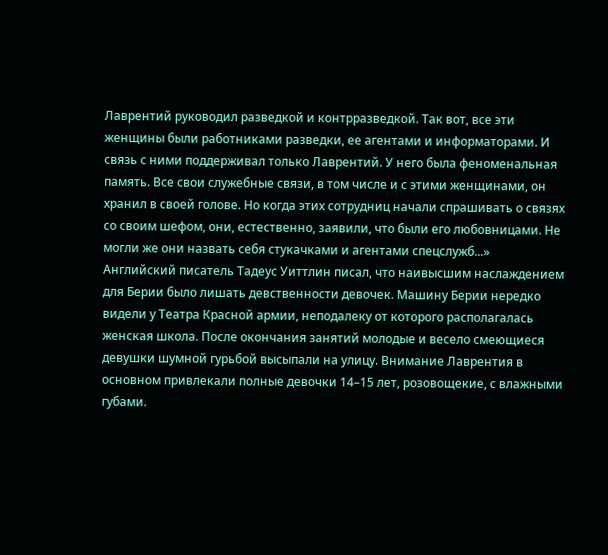Лаврентий руководил разведкой и контрразведкой. Так вот, все эти женщины были работниками разведки, ее агентами и информаторами. И связь с ними поддерживал только Лаврентий. У него была феноменальная память. Все свои служебные связи, в том числе и с этими женщинами, он хранил в своей голове. Но когда этих сотрудниц начали спрашивать о связях со своим шефом, они, естественно, заявили, что были его любовницами. Не могли же они назвать себя стукачками и агентами спецслужб...»
Английский писатель Тадеус Уиттлин писал, что наивысшим наслаждением для Берии было лишать девственности девочек. Машину Берии нередко видели у Театра Красной армии, неподалеку от которого располагалась женская школа. После окончания занятий молодые и весело смеющиеся девушки шумной гурьбой высыпали на улицу. Внимание Лаврентия в основном привлекали полные девочки 14–15 лет, розовощекие, с влажными губами.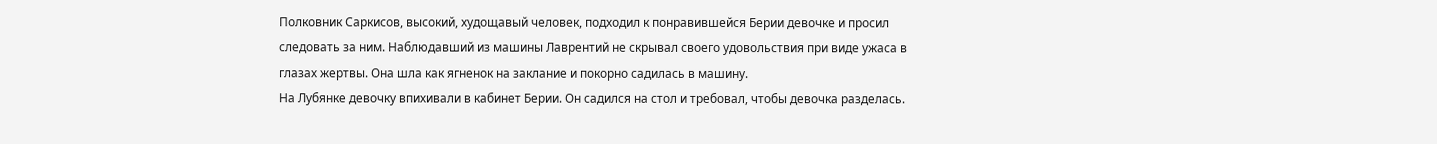Полковник Саркисов, высокий, худощавый человек, подходил к понравившейся Берии девочке и просил следовать за ним. Наблюдавший из машины Лаврентий не скрывал своего удовольствия при виде ужаса в глазах жертвы. Она шла как ягненок на заклание и покорно садилась в машину.
На Лубянке девочку впихивали в кабинет Берии. Он садился на стол и требовал, чтобы девочка разделась.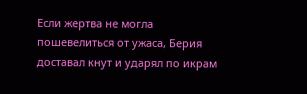Если жертва не могла пошевелиться от ужаса, Берия доставал кнут и ударял по икрам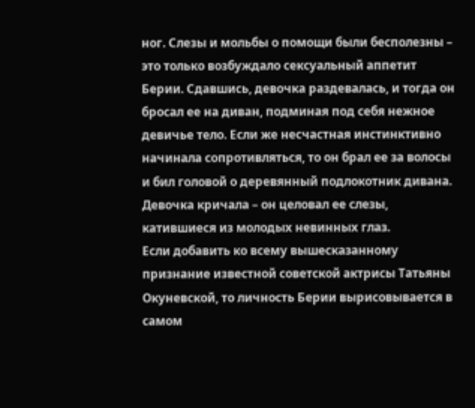ног. Слезы и мольбы о помощи были бесполезны – это только возбуждало сексуальный аппетит Берии. Сдавшись, девочка раздевалась, и тогда он бросал ее на диван, подминая под себя нежное девичье тело. Если же несчастная инстинктивно начинала сопротивляться, то он брал ее за волосы и бил головой о деревянный подлокотник дивана. Девочка кричала – он целовал ее слезы, катившиеся из молодых невинных глаз.
Если добавить ко всему вышесказанному признание известной советской актрисы Татьяны Окуневской, то личность Берии вырисовывается в самом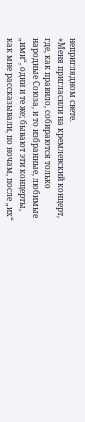неприглядном свете.
«Меня пригласили на кремлевский концерт, где, как правило, собираются только народные Союза, и то избранные, любимые „ими“, одни и те же; бывают эти концерты, как мне рассказывали, по ночам, после „их“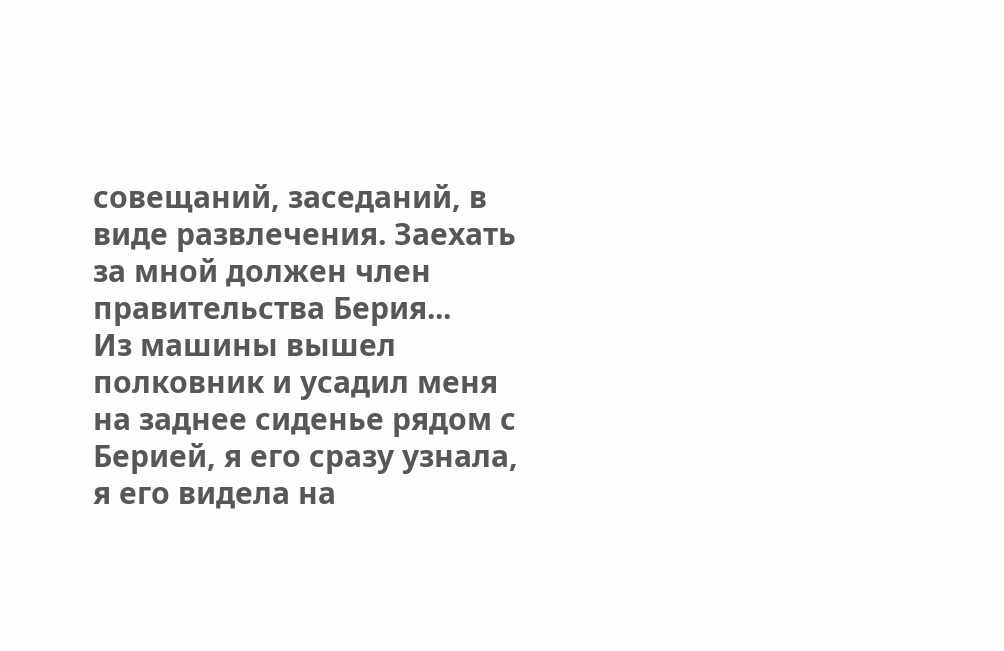совещаний, заседаний, в виде развлечения. Заехать за мной должен член правительства Берия...
Из машины вышел полковник и усадил меня на заднее сиденье рядом с Берией, я его сразу узнала, я его видела на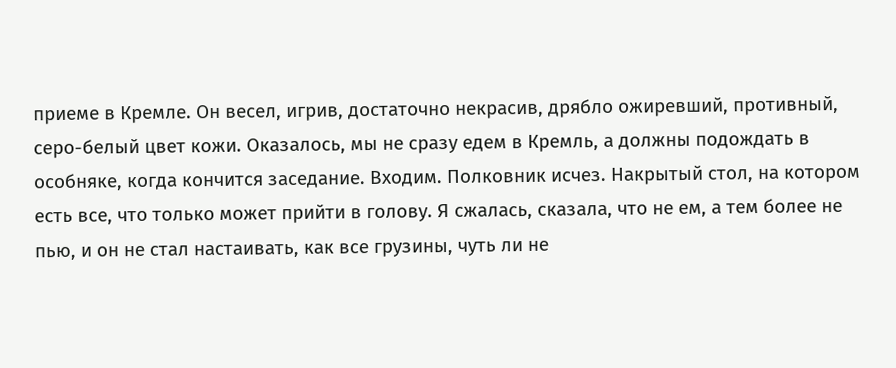приеме в Кремле. Он весел, игрив, достаточно некрасив, дрябло ожиревший, противный, серо-белый цвет кожи. Оказалось, мы не сразу едем в Кремль, а должны подождать в особняке, когда кончится заседание. Входим. Полковник исчез. Накрытый стол, на котором есть все, что только может прийти в голову. Я сжалась, сказала, что не ем, а тем более не пью, и он не стал настаивать, как все грузины, чуть ли не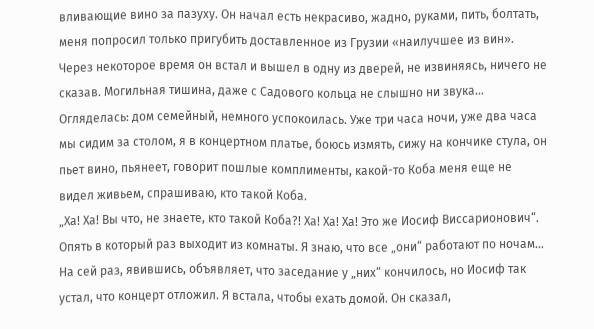вливающие вино за пазуху. Он начал есть некрасиво, жадно, руками, пить, болтать, меня попросил только пригубить доставленное из Грузии «наилучшее из вин». Через некоторое время он встал и вышел в одну из дверей, не извиняясь, ничего не сказав. Могильная тишина, даже с Садового кольца не слышно ни звука... Огляделась: дом семейный, немного успокоилась. Уже три часа ночи, уже два часа мы сидим за столом, я в концертном платье, боюсь измять, сижу на кончике стула, он пьет вино, пьянеет, говорит пошлые комплименты, какой-то Коба меня еще не видел живьем, спрашиваю, кто такой Коба.
„Ха! Ха! Вы что, не знаете, кто такой Коба?! Ха! Ха! Ха! Это же Иосиф Виссарионович“. Опять в который раз выходит из комнаты. Я знаю, что все „они“ работают по ночам... На сей раз, явившись, объявляет, что заседание у „них“ кончилось, но Иосиф так устал, что концерт отложил. Я встала, чтобы ехать домой. Он сказал,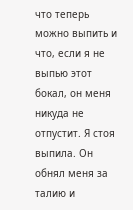что теперь можно выпить и что, если я не выпью этот бокал, он меня никуда не отпустит. Я стоя выпила. Он обнял меня за талию и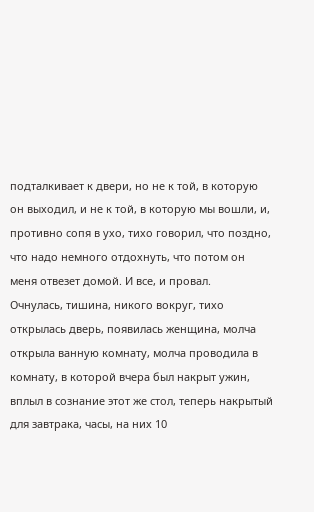подталкивает к двери, но не к той, в которую он выходил, и не к той, в которую мы вошли, и, противно сопя в ухо, тихо говорил, что поздно, что надо немного отдохнуть, что потом он меня отвезет домой. И все, и провал.
Очнулась, тишина, никого вокруг, тихо открылась дверь, появилась женщина, молча открыла ванную комнату, молча проводила в комнату, в которой вчера был накрыт ужин, вплыл в сознание этот же стол, теперь накрытый для завтрака, часы, на них 10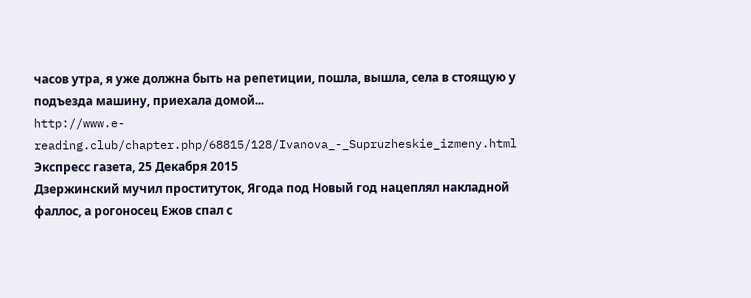часов утра, я уже должна быть на репетиции, пошла, вышла, села в стоящую у подъезда машину, приехала домой...
http://www.e-reading.club/chapter.php/68815/128/Ivanova_-_Supruzheskie_izmeny.html
Экспресс газета, 25 Декабря 2015
Дзержинский мучил проституток, Ягода под Новый год нацеплял накладной фаллос, а рогоносец Ежов спал с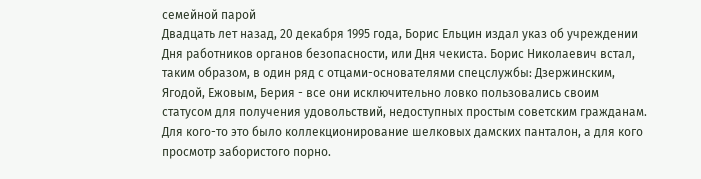семейной парой
Двадцать лет назад, 20 декабря 1995 года, Борис Ельцин издал указ об учреждении Дня работников органов безопасности, или Дня чекиста. Борис Николаевич встал, таким образом, в один ряд с отцами-основателями спецслужбы: Дзержинским, Ягодой, Ежовым, Берия - все они исключительно ловко пользовались своим статусом для получения удовольствий, недоступных простым советским гражданам. Для кого-то это было коллекционирование шелковых дамских панталон, а для кого просмотр забористого порно.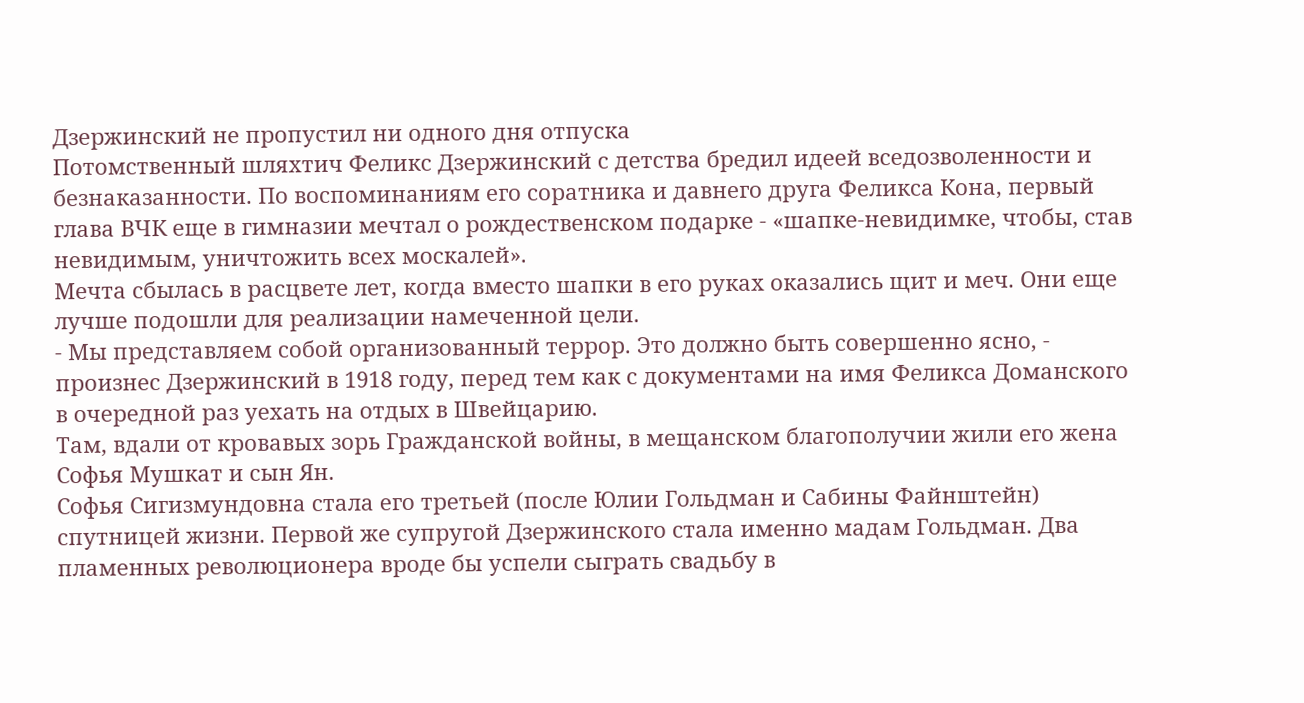Дзержинский не пропустил ни одного дня отпуска
Потомственный шляхтич Феликс Дзержинский с детства бредил идеей вседозволенности и безнаказанности. По воспоминаниям его соратника и давнего друга Феликса Кона, первый глава ВЧК еще в гимназии мечтал о рождественском подарке - «шапке-невидимке, чтобы, став невидимым, уничтожить всех москалей».
Мечта сбылась в расцвете лет, когда вместо шапки в его руках оказались щит и меч. Они еще лучше подошли для реализации намеченной цели.
- Мы представляем собой организованный террор. Это должно быть совершенно ясно, - произнес Дзержинский в 1918 году, перед тем как с документами на имя Феликса Доманского в очередной раз уехать на отдых в Швейцарию.
Там, вдали от кровавых зорь Гражданской войны, в мещанском благополучии жили его жена Софья Мушкат и сын Ян.
Софья Сигизмундовна стала его третьей (после Юлии Гольдман и Сабины Файнштейн) спутницей жизни. Первой же супругой Дзержинского стала именно мадам Гольдман. Два пламенных революционера вроде бы успели сыграть свадьбу в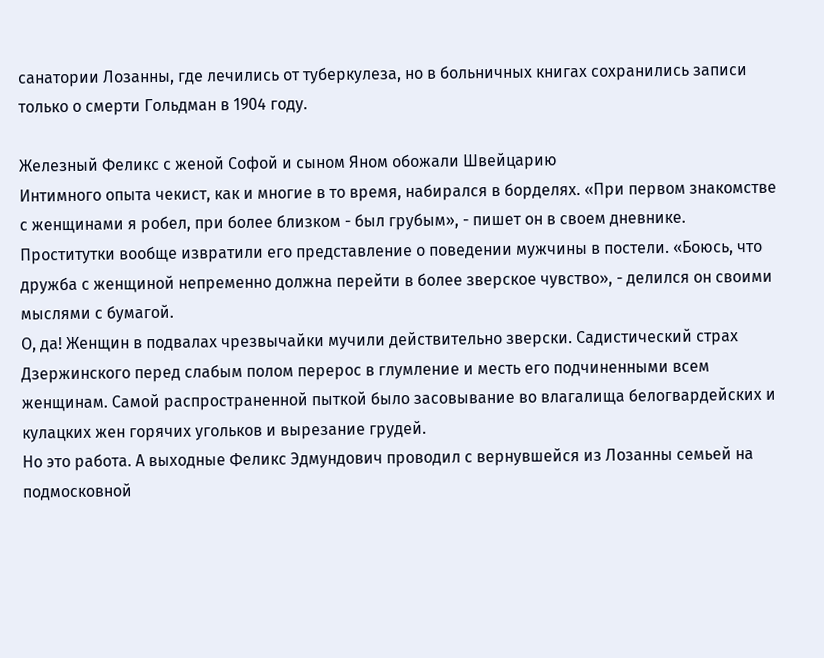санатории Лозанны, где лечились от туберкулеза, но в больничных книгах сохранились записи только о смерти Гольдман в 1904 году.

Железный Феликс с женой Софой и сыном Яном обожали Швейцарию
Интимного опыта чекист, как и многие в то время, набирался в борделях. «При первом знакомстве с женщинами я робел, при более близком - был грубым», - пишет он в своем дневнике. Проститутки вообще извратили его представление о поведении мужчины в постели. «Боюсь, что дружба с женщиной непременно должна перейти в более зверское чувство», - делился он своими мыслями с бумагой.
О, да! Женщин в подвалах чрезвычайки мучили действительно зверски. Садистический страх Дзержинского перед слабым полом перерос в глумление и месть его подчиненными всем женщинам. Самой распространенной пыткой было засовывание во влагалища белогвардейских и кулацких жен горячих угольков и вырезание грудей.
Но это работа. А выходные Феликс Эдмундович проводил с вернувшейся из Лозанны семьей на подмосковной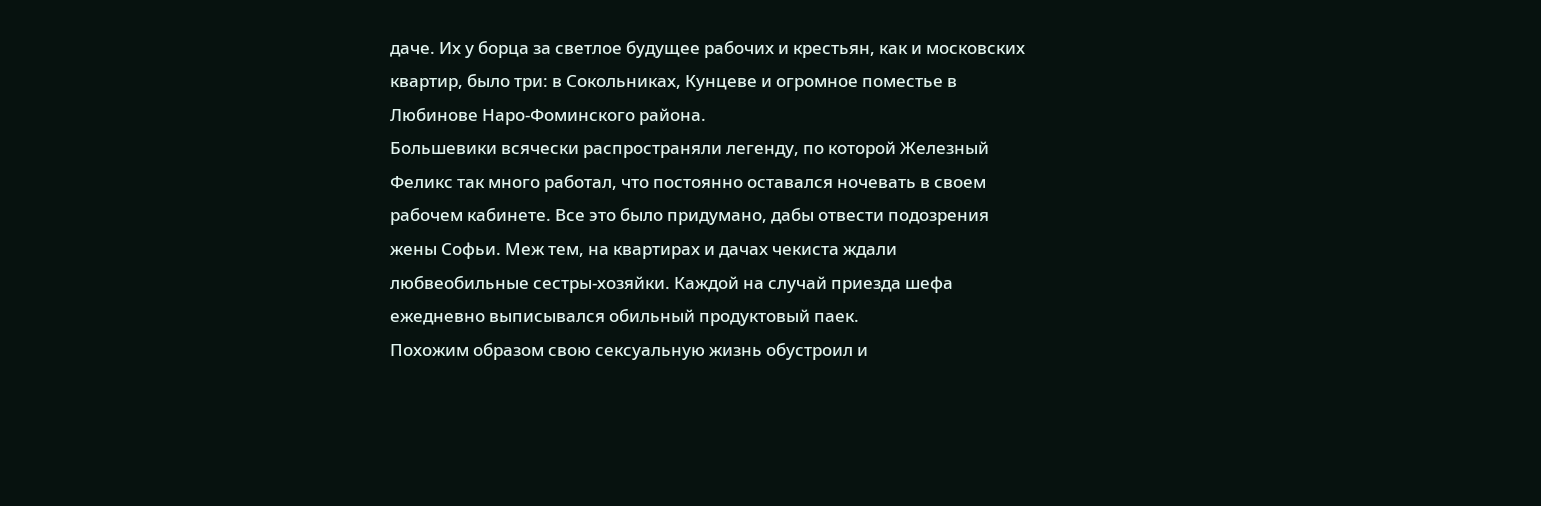даче. Их у борца за светлое будущее рабочих и крестьян, как и московских квартир, было три: в Сокольниках, Кунцеве и огромное поместье в Любинове Наро-Фоминского района.
Большевики всячески распространяли легенду, по которой Железный Феликс так много работал, что постоянно оставался ночевать в своем рабочем кабинете. Все это было придумано, дабы отвести подозрения жены Софьи. Меж тем, на квартирах и дачах чекиста ждали любвеобильные сестры-хозяйки. Каждой на случай приезда шефа ежедневно выписывался обильный продуктовый паек.
Похожим образом свою сексуальную жизнь обустроил и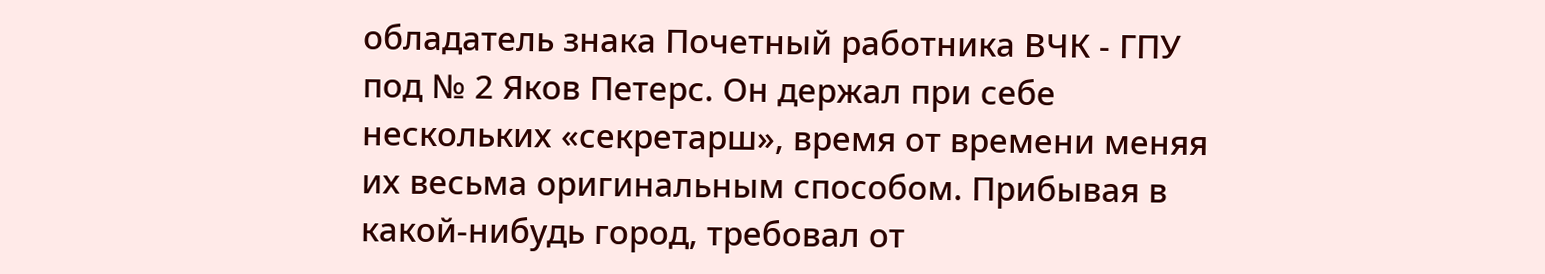обладатель знака Почетный работника ВЧК - ГПУ под № 2 Яков Петерс. Он держал при себе нескольких «секретарш», время от времени меняя их весьма оригинальным способом. Прибывая в какой-нибудь город, требовал от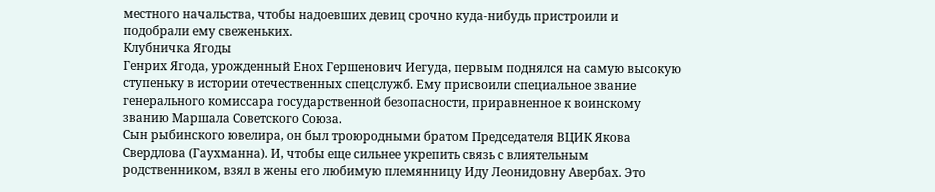местного начальства, чтобы надоевших девиц срочно куда-нибудь пристроили и подобрали ему свеженьких.
Клубничка Ягоды
Генрих Ягода, урожденный Енох Гершенович Иегуда, первым поднялся на самую высокую ступеньку в истории отечественных спецслужб. Ему присвоили специальное звание генерального комиссара государственной безопасности, приравненное к воинскому званию Маршала Советского Союза.
Сын рыбинского ювелира, он был троюродными братом Председателя ВЦИК Якова Свердлова (Гаухманна). И, чтобы еще сильнее укрепить связь с влиятельным родственником, взял в жены его любимую племянницу Иду Леонидовну Авербах. Это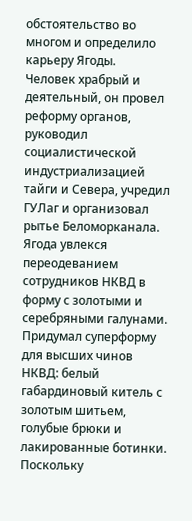обстоятельство во многом и определило карьеру Ягоды.
Человек храбрый и деятельный, он провел реформу органов, руководил социалистической индустриализацией тайги и Севера, учредил ГУЛаг и организовал рытье Беломорканала. Ягода увлекся переодеванием сотрудников НКВД в форму с золотыми и серебряными галунами. Придумал суперформу для высших чинов НКВД: белый габардиновый китель с золотым шитьем, голубые брюки и лакированные ботинки. Поскольку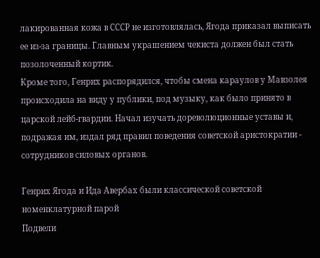лакированная кожа в СССР не изготовлялась, Ягода приказал выписать ее из-за границы. Главным украшением чекиста должен был стать позолоченный кортик.
Кроме того, Генрих распорядился, чтобы смена караулов у Мавзолея происходила на виду у публики, под музыку, как было принято в царской лейб-гвардии. Начал изучать дореволюционные уставы и, подражая им, издал ряд правил поведения советской аристократии - сотрудников силовых органов.

Генрих Ягода и Ида Авербах были классической советской номенклатурной парой
Подвели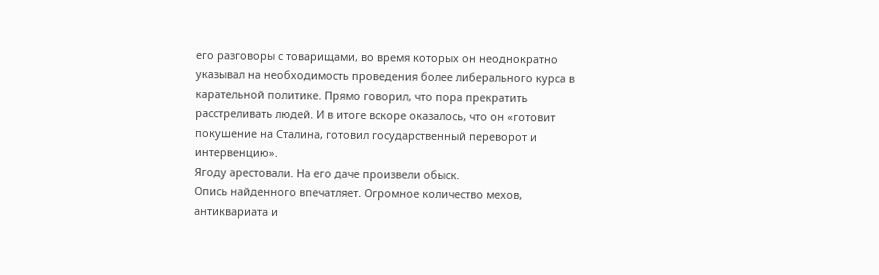его разговоры с товарищами, во время которых он неоднократно указывал на необходимость проведения более либерального курса в карательной политике. Прямо говорил, что пора прекратить расстреливать людей. И в итоге вскоре оказалось, что он «готовит покушение на Сталина, готовил государственный переворот и интервенцию».
Ягоду арестовали. На его даче произвели обыск.
Опись найденного впечатляет. Огромное количество мехов, антиквариата и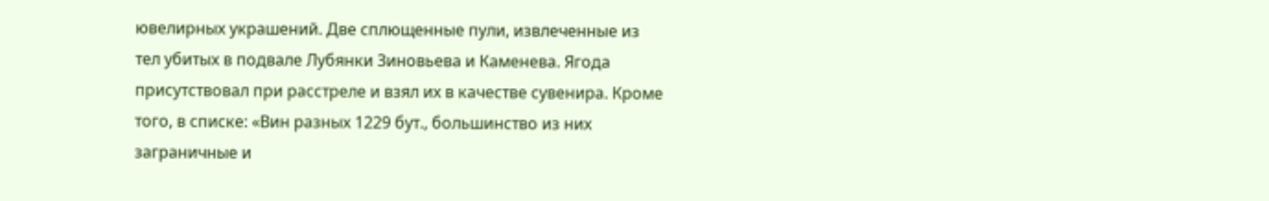ювелирных украшений. Две сплющенные пули, извлеченные из тел убитых в подвале Лубянки Зиновьева и Каменева. Ягода присутствовал при расстреле и взял их в качестве сувенира. Кроме того, в списке: «Вин разных 1229 бут., большинство из них заграничные и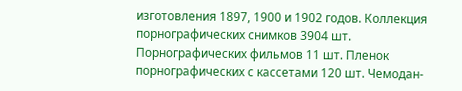изготовления 1897, 1900 и 1902 годов. Коллекция порнографических снимков 3904 шт. Порнографических фильмов 11 шт. Пленок порнографических с кассетами 120 шт. Чемодан-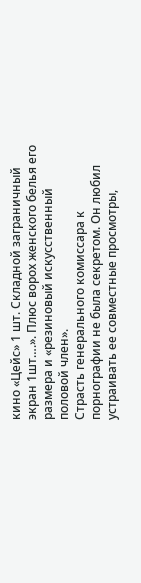кино «Цейс» 1 шт. Складной заграничный экран 1шт….». Плюс ворох женского белья его размера и «резиновый искусственный половой член».
Страсть генерального комиссара к порнографии не была секретом. Он любил устраивать ее совместные просмотры,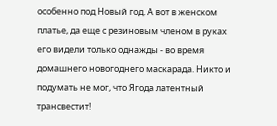особенно под Новый год. А вот в женском платье, да еще с резиновым членом в руках его видели только однажды - во время домашнего новогоднего маскарада. Никто и подумать не мог, что Ягода латентный трансвестит!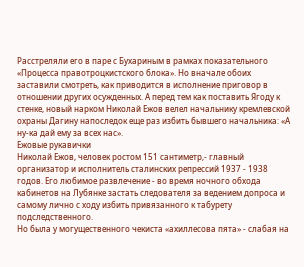Расстреляли его в паре с Бухариным в рамках показательного «Процесса правотроцкистского блока». Но вначале обоих заставили смотреть, как приводится в исполнение приговор в отношении других осужденных. А перед тем как поставить Ягоду к стенке, новый нарком Николай Ежов велел начальнику кремлевской охраны Дагину напоследок еще раз избить бывшего начальника: «А ну-ка дай ему за всех нас».
Ежовые рукавички
Николай Ежов, человек ростом 151 сантиметр,- главный организатор и исполнитель сталинских репрессий 1937 - 1938 годов. Его любимое развлечение - во время ночного обхода кабинетов на Лубянке застать следователя за ведением допроса и самому лично с ходу избить привязанного к табурету подследственного.
Но была у могущественного чекиста «ахиллесова пята» - слабая на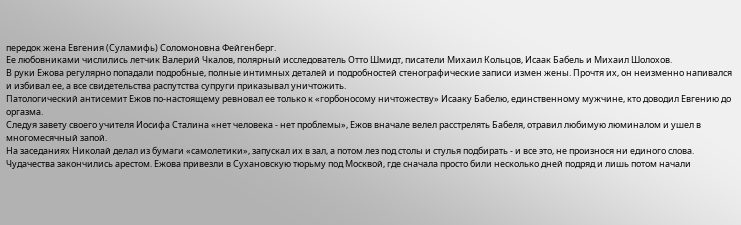передок жена Евгения (Суламифь) Соломоновна Фейгенберг.
Ее любовниками числились летчик Валерий Чкалов, полярный исследователь Отто Шмидт, писатели Михаил Кольцов, Исаак Бабель и Михаил Шолохов.
В руки Ежова регулярно попадали подробные, полные интимных деталей и подробностей стенографические записи измен жены. Прочтя их, он неизменно напивался и избивал ее, а все свидетельства распутства супруги приказывал уничтожить.
Патологический антисемит Ежов по-настоящему ревновал ее только к «горбоносому ничтожеству» Исааку Бабелю, единственному мужчине, кто доводил Евгению до оргазма.
Следуя завету своего учителя Иосифа Сталина «нет человека - нет проблемы», Ежов вначале велел расстрелять Бабеля, отравил любимую люминалом и ушел в многомесячный запой.
На заседаниях Николай делал из бумаги «самолетики», запускал их в зал, а потом лез под столы и стулья подбирать - и все это, не произнося ни единого слова. Чудачества закончились арестом. Ежова привезли в Сухановскую тюрьму под Москвой, где сначала просто били несколько дней подряд и лишь потом начали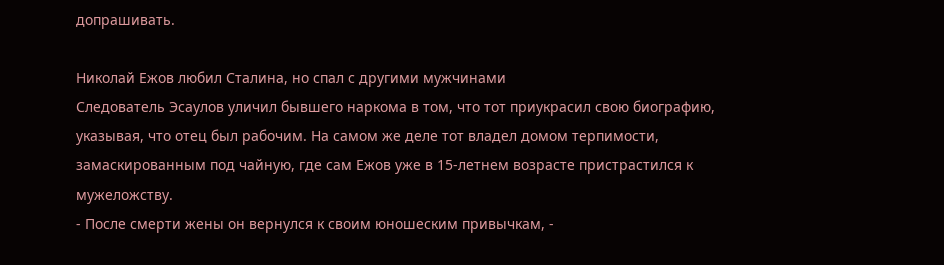допрашивать.

Николай Ежов любил Сталина, но спал с другими мужчинами
Следователь Эсаулов уличил бывшего наркома в том, что тот приукрасил свою биографию, указывая, что отец был рабочим. На самом же деле тот владел домом терпимости, замаскированным под чайную, где сам Ежов уже в 15-летнем возрасте пристрастился к мужеложству.
- После смерти жены он вернулся к своим юношеским привычкам, -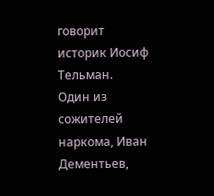говорит историк Иосиф Тельман.
Один из сожителей наркома, Иван Дементьев,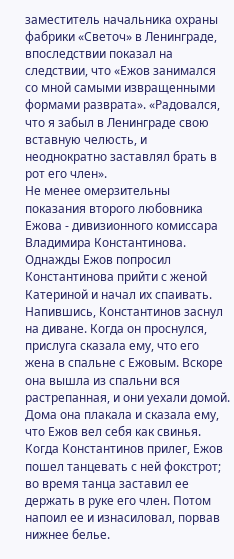заместитель начальника охраны фабрики «Светоч» в Ленинграде, впоследствии показал на следствии, что «Ежов занимался со мной самыми извращенными формами разврата». «Радовался, что я забыл в Ленинграде свою вставную челюсть, и неоднократно заставлял брать в рот его член».
Не менее омерзительны показания второго любовника Ежова - дивизионного комиссара Владимира Константинова.
Однажды Ежов попросил Константинова прийти с женой Катериной и начал их спаивать. Напившись, Константинов заснул на диване. Когда он проснулся, прислуга сказала ему, что его жена в спальне с Ежовым. Вскоре она вышла из спальни вся растрепанная, и они уехали домой. Дома она плакала и сказала ему, что Ежов вел себя как свинья. Когда Константинов прилег, Ежов пошел танцевать с ней фокстрот; во время танца заставил ее держать в руке его член. Потом напоил ее и изнасиловал, порвав нижнее белье.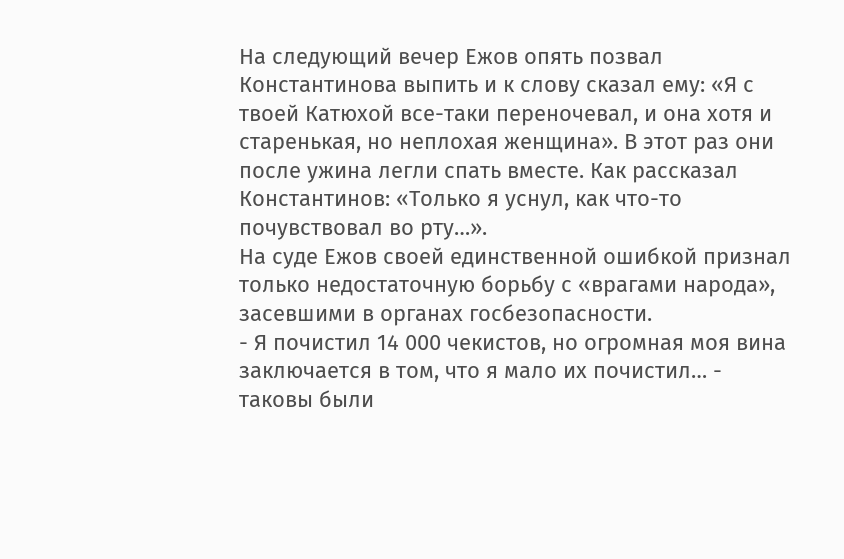На следующий вечер Ежов опять позвал Константинова выпить и к слову сказал ему: «Я с твоей Катюхой все-таки переночевал, и она хотя и старенькая, но неплохая женщина». В этот раз они после ужина легли спать вместе. Как рассказал Константинов: «Только я уснул, как что-то почувствовал во рту…».
На суде Ежов своей единственной ошибкой признал только недостаточную борьбу с «врагами народа», засевшими в органах госбезопасности.
- Я почистил 14 000 чекистов, но огромная моя вина заключается в том, что я мало их почистил… - таковы были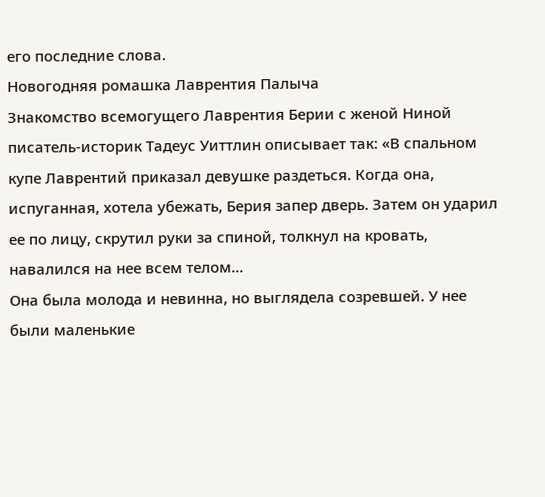его последние слова.
Новогодняя ромашка Лаврентия Палыча
Знакомство всемогущего Лаврентия Берии с женой Ниной писатель-историк Тадеус Уиттлин описывает так: «В спальном купе Лаврентий приказал девушке раздеться. Когда она, испуганная, хотела убежать, Берия запер дверь. Затем он ударил ее по лицу, скрутил руки за спиной, толкнул на кровать, навалился на нее всем телом…
Она была молода и невинна, но выглядела созревшей. У нее были маленькие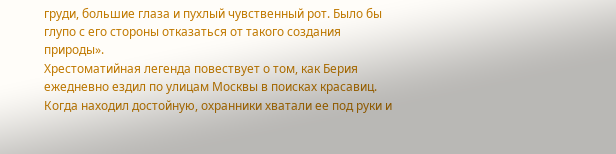груди, большие глаза и пухлый чувственный рот. Было бы глупо с его стороны отказаться от такого создания природы».
Хрестоматийная легенда повествует о том, как Берия ежедневно ездил по улицам Москвы в поисках красавиц. Когда находил достойную, охранники хватали ее под руки и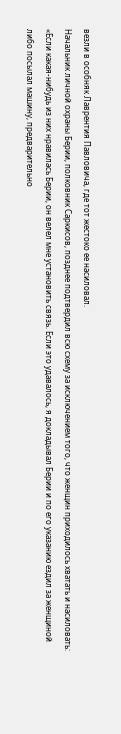везли в особняк Лаврентия Павловича, где тот жестоко ее насиловал.
Начальник личной охраны Берии, полковник Саркисов, позднее подтвердил всю схему за исключением того, что женщин приходилось хватать и насиловать: «Если какая-нибудь из них нравилась Берии, он велел мне установить связь. Если это удавалось, я докладывал Берии и по его указанию ездил за женщиной либо посылал машину, предварительно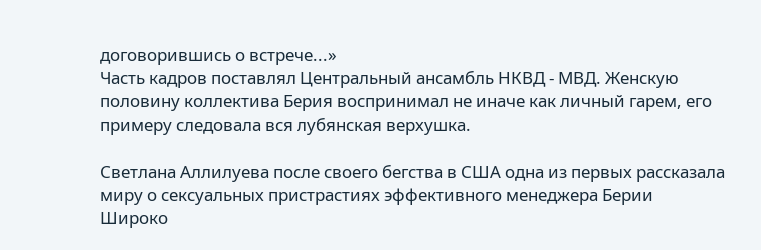договорившись о встрече...»
Часть кадров поставлял Центральный ансамбль НКВД - МВД. Женскую половину коллектива Берия воспринимал не иначе как личный гарем, его примеру следовала вся лубянская верхушка.

Cветлана Аллилуева после своего бегства в США одна из первых рассказала миру о сексуальных пристрастиях эффективного менеджера Берии
Широко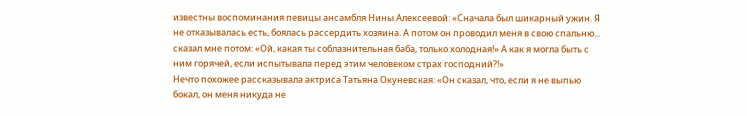известны воспоминания певицы ансамбля Hины Aлексеевой: «Сначала был шикарный ужин. Я не отказывалась есть, боялась рассердить хозяина. А потом он проводил меня в свою спальню... сказал мне потом: «Ой, какая ты соблазнительная баба, только холодная!» А как я могла быть с ним горячей, если испытывала перед этим человеком страх господний?!»
Нечто похожее рассказывала актриса Татьяна Окуневская: «Он сказал, что, если я не выпью бокал, он меня никуда не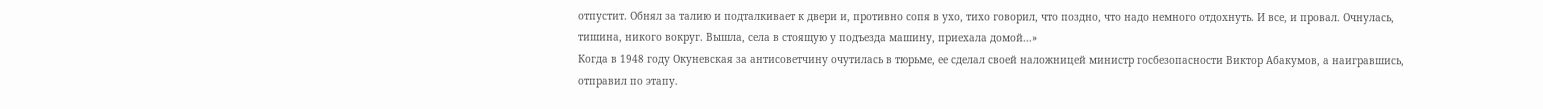отпустит. Обнял за талию и подталкивает к двери и, противно сопя в ухо, тихо говорил, что поздно, что надо немного отдохнуть. И все, и провал. Очнулась, тишина, никого вокруг. Вышла, села в стоящую у подъезда машину, приехала домой...»
Когда в 1948 году Окуневская за антисоветчину очутилась в тюрьме, ее сделал своей наложницей министр госбезопасности Виктор Абакумов, а наигравшись, отправил по этапу.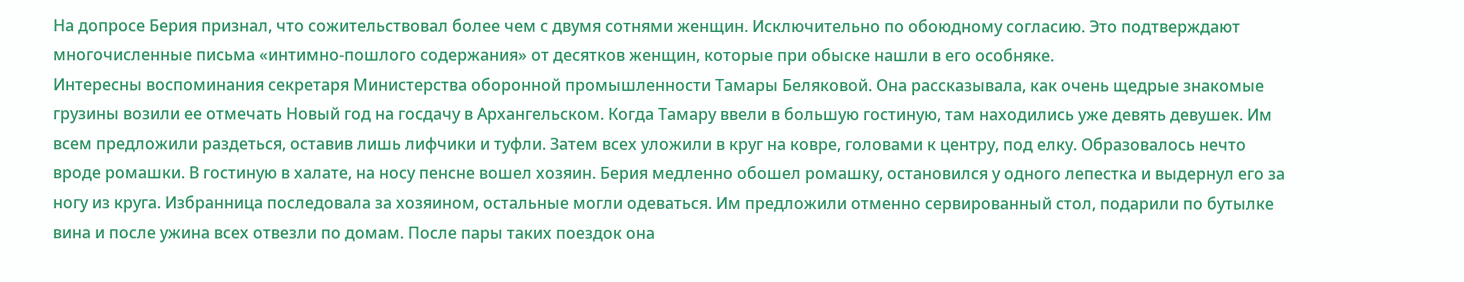На допросе Берия признал, что сожительствовал более чем с двумя сотнями женщин. Исключительно по обоюдному согласию. Это подтверждают многочисленные письма «интимно-пошлого содержания» от десятков женщин, которые при обыске нашли в его особняке.
Интересны воспоминания секретаря Министерства оборонной промышленности Тамары Беляковой. Она рассказывала, как очень щедрые знакомые грузины возили ее отмечать Новый год на госдачу в Архангельском. Когда Тамару ввели в большую гостиную, там находились уже девять девушек. Им всем предложили раздеться, оставив лишь лифчики и туфли. Затем всех уложили в круг на ковре, головами к центру, под елку. Образовалось нечто вроде ромашки. В гостиную в халате, на носу пенсне вошел хозяин. Берия медленно обошел ромашку, остановился у одного лепестка и выдернул его за ногу из круга. Избранница последовала за хозяином, остальные могли одеваться. Им предложили отменно сервированный стол, подарили по бутылке вина и после ужина всех отвезли по домам. После пары таких поездок она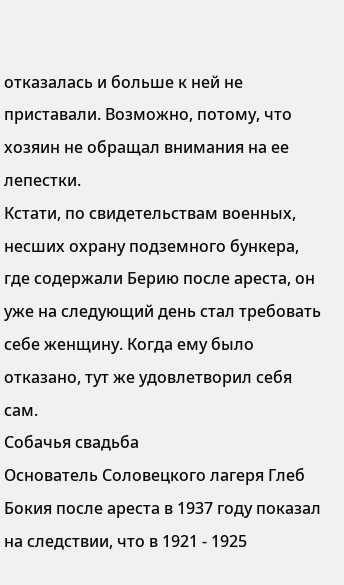отказалась и больше к ней не приставали. Возможно, потому, что хозяин не обращал внимания на ее лепестки.
Кстати, по свидетельствам военных, несших охрану подземного бункера, где содержали Берию после ареста, он уже на следующий день стал требовать себе женщину. Когда ему было отказано, тут же удовлетворил себя сам.
Собачья свадьба
Основатель Соловецкого лагеря Глеб Бокия после ареста в 1937 году показал на следствии, что в 1921 - 1925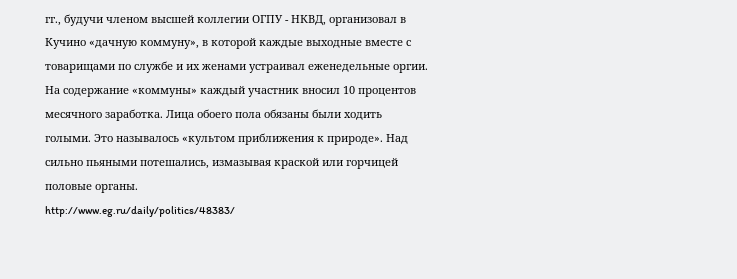гг., будучи членом высшей коллегии ОГПУ - НКВД, организовал в Кучино «дачную коммуну», в которой каждые выходные вместе с товарищами по службе и их женами устраивал еженедельные оргии. На содержание «коммуны» каждый участник вносил 10 процентов месячного заработка. Лица обоего пола обязаны были ходить голыми. Это называлось «культом приближения к природе». Над сильно пьяными потешались, измазывая краской или горчицей половые органы.
http://www.eg.ru/daily/politics/48383/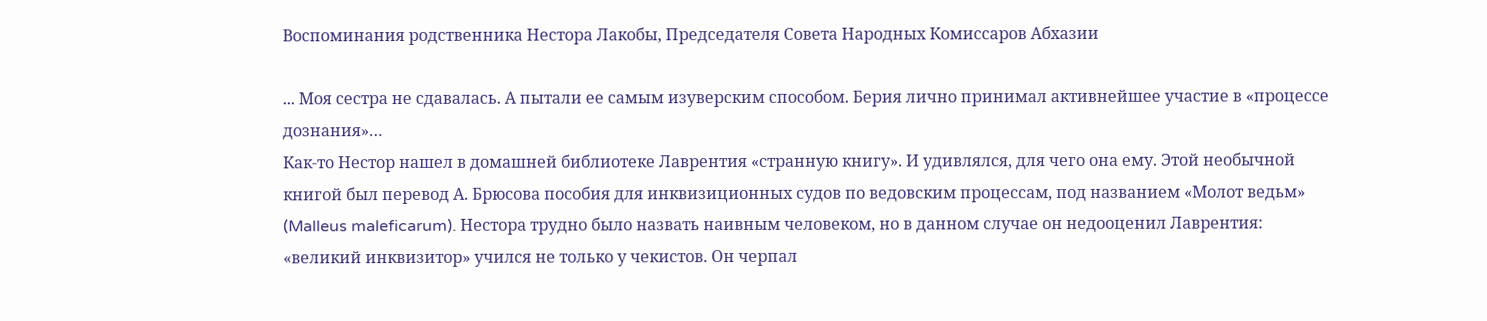Воспоминания родственника Нестора Лакобы, Председателя Совета Народных Комиссаров Абхазии

... Моя сестра не сдавалась. А пытали ее самым изуверским способом. Берия лично принимал активнейшее участие в «процессе дознания»…
Как-то Нестор нашел в домашней библиотеке Лаврентия «странную книгу». И удивлялся, для чего она ему. Этой необычной книгой был перевод А. Брюсова пособия для инквизиционных судов по ведовским процессам, под названием «Молот ведьм» (Malleus maleficarum). Нестора трудно было назвать наивным человеком, но в данном случае он недооценил Лаврентия: «великий инквизитор» учился не только у чекистов. Он черпал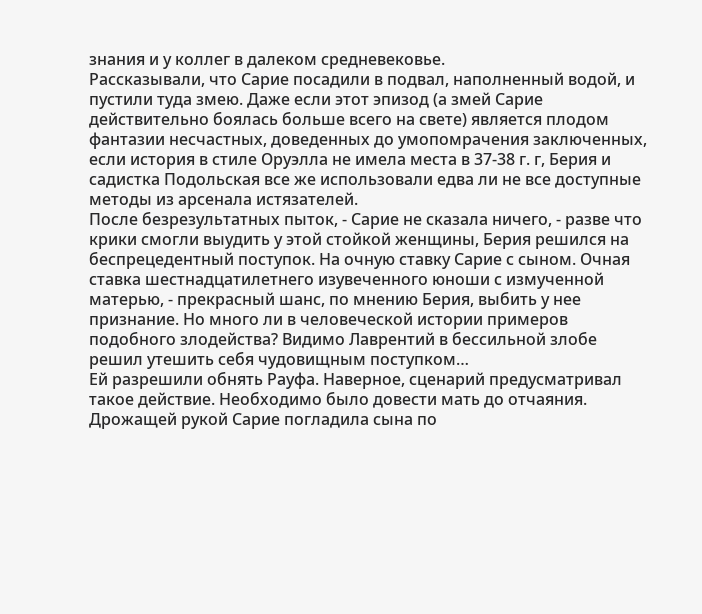знания и у коллег в далеком средневековье.
Рассказывали, что Сарие посадили в подвал, наполненный водой, и пустили туда змею. Даже если этот эпизод (а змей Сарие действительно боялась больше всего на свете) является плодом фантазии несчастных, доведенных до умопомрачения заключенных, если история в стиле Оруэлла не имела места в 37-38 г. г, Берия и садистка Подольская все же использовали едва ли не все доступные методы из арсенала истязателей.
После безрезультатных пыток, - Сарие не сказала ничего, - разве что крики смогли выудить у этой стойкой женщины, Берия решился на беспрецедентный поступок. На очную ставку Сарие с сыном. Очная ставка шестнадцатилетнего изувеченного юноши с измученной матерью, - прекрасный шанс, по мнению Берия, выбить у нее признание. Но много ли в человеческой истории примеров подобного злодейства? Видимо Лаврентий в бессильной злобе решил утешить себя чудовищным поступком…
Ей разрешили обнять Рауфа. Наверное, сценарий предусматривал такое действие. Необходимо было довести мать до отчаяния. Дрожащей рукой Сарие погладила сына по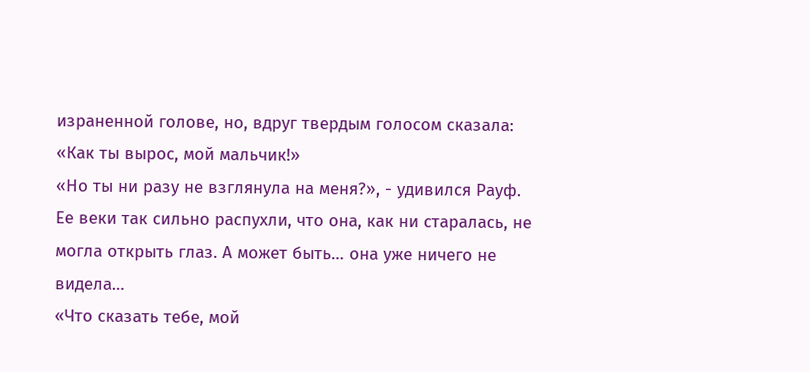израненной голове, но, вдруг твердым голосом сказала:
«Как ты вырос, мой мальчик!»
«Но ты ни разу не взглянула на меня?», - удивился Рауф.
Ее веки так сильно распухли, что она, как ни старалась, не могла открыть глаз. А может быть… она уже ничего не видела…
«Что сказать тебе, мой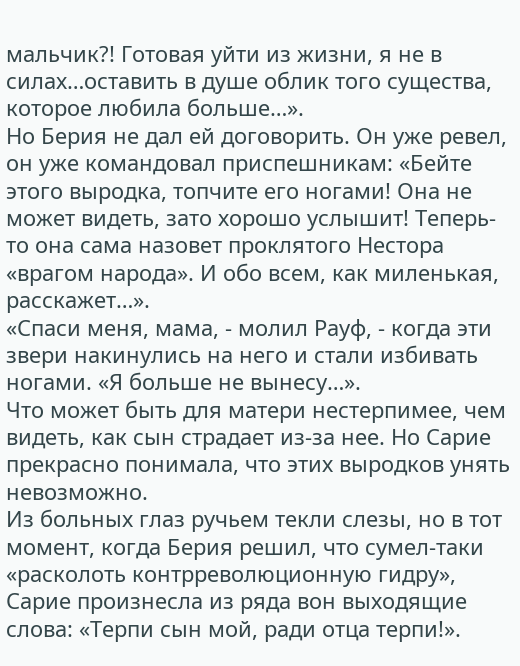мальчик?! Готовая уйти из жизни, я не в силах…оставить в душе облик того существа, которое любила больше…».
Но Берия не дал ей договорить. Он уже ревел, он уже командовал приспешникам: «Бейте этого выродка, топчите его ногами! Она не может видеть, зато хорошо услышит! Теперь-то она сама назовет проклятого Нестора «врагом народа». И обо всем, как миленькая, расскажет…».
«Спаси меня, мама, - молил Рауф, - когда эти звери накинулись на него и стали избивать ногами. «Я больше не вынесу…».
Что может быть для матери нестерпимее, чем видеть, как сын страдает из-за нее. Но Сарие прекрасно понимала, что этих выродков унять невозможно.
Из больных глаз ручьем текли слезы, но в тот момент, когда Берия решил, что сумел-таки «расколоть контрреволюционную гидру», Сарие произнесла из ряда вон выходящие слова: «Терпи сын мой, ради отца терпи!».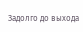Задолго до выхода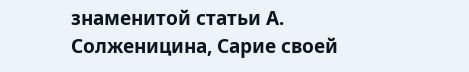знаменитой статьи А. Солженицина, Сарие своей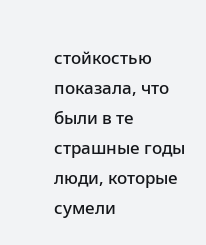стойкостью показала, что были в те страшные годы люди, которые сумели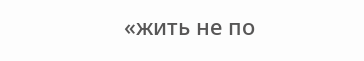«жить не по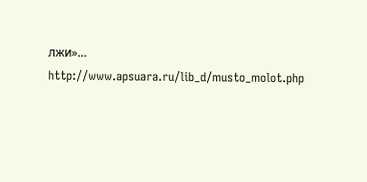лжи»…
http://www.apsuara.ru/lib_d/musto_molot.php